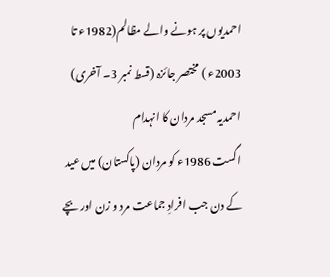احمدیوں پر ہونے والے مظالم(1982ء تا 2003ء ) مختصر جائزہ (قسط نمبر 3۔ آخری)
احمدیہ مسجد مردان کا انہدام
اگست 1986ء کو مردان (پاکستان) میں عید کے دن جب افرادِ جماعت مرد و زن اور بچے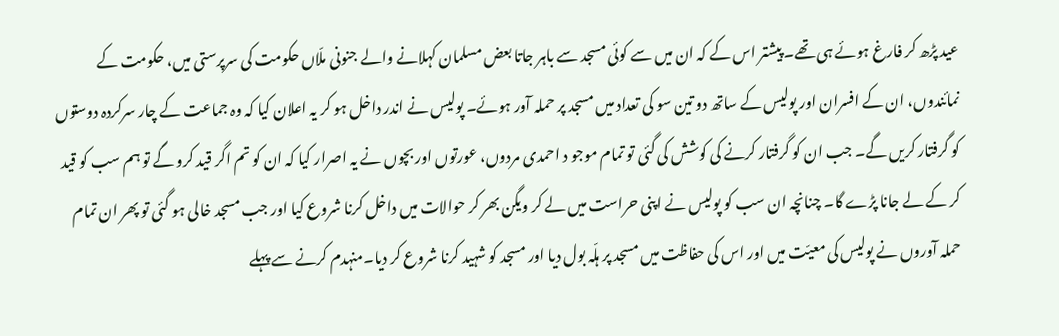عید پڑھ کر فارغ ہوئے ہی تھے۔ پیشتر اس کے کہ ان میں سے کوئی مسجد سے باہر جاتا بعض مسلمان کہلانے والے جنونی ملّاں حکومت کی سرپرستی میں، حکومت کے نمائندوں، ان کے افسران اور پولیس کے ساتھ دو تین سو کی تعداد میں مسجد پر حملہ آور ہوئے۔ پولیس نے اندر داخل ہو کر یہ اعلان کیا کہ وہ جماعت کے چار سرکردہ دوستوں کو گرفتار کریں گے۔ جب ان کو گرفتار کرنے کی کوشش کی گئی تو تمام موجو د احمدی مردوں، عورتوں اور بچوں نے یہ اصرار کیا کہ ان کو تم اگر قید کرو گے تو ہم سب کو قید کر کے لے جانا پڑے گا۔ چنانچہ ان سب کو پولیس نے اپنی حراست میں لے کر ویگن بھر کر حوالات میں داخل کرنا شروع کیا اور جب مسجد خالی ہو گئی تو پھر ان تمام حملہ آوروں نے پولیس کی معیّت میں اور اس کی حفاظت میں مسجد پر ہلّہ بول دیا اور مسجد کو شہید کرنا شروع کر دیا۔منہدم کرنے سے پہلے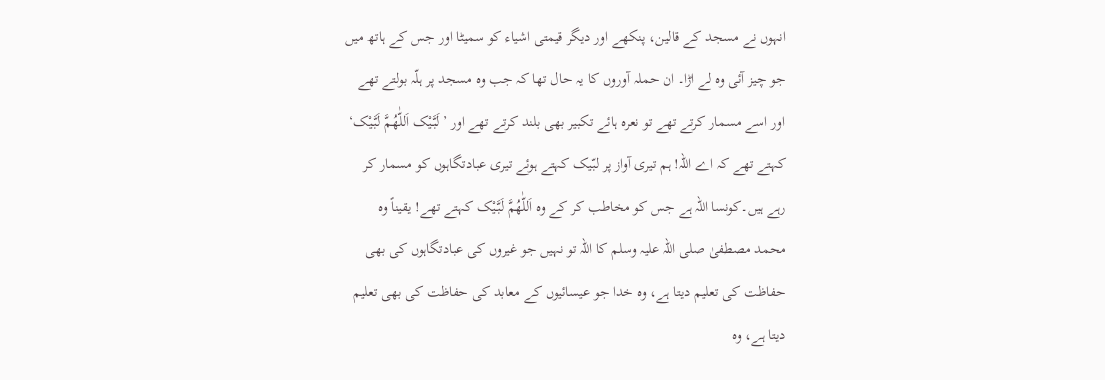انہوں نے مسجد کے قالین، پنکھے اور دیگر قیمتی اشیاء کو سمیٹا اور جس کے ہاتھ میں جو چیز آئی وہ لے اڑا۔ ان حملہ آوروں کا یہ حال تھا کہ جب وہ مسجد پر ہلّہ بولتے تھے اور اسے مسمار کرتے تھے تو نعرہ ہائے تکبیر بھی بلند کرتے تھے اور ’لَبَّیْک اَللّٰھُمَّ لَبَّیْک‘ کہتے تھے کہ اے اللہ! ہم تیری آواز پر لبّیک کہتے ہوئے تیری عبادتگاہوں کو مسمار کر رہے ہیں۔کونسا اللہ ہے جس کو مخاطب کر کے وہ اَللّٰھُمَّ لَبَّیْک کہتے تھے! یقیناً وہ محمد مصطفیٰ صلی اللہ علیہ وسلم کا اللہ تو نہیں جو غیروں کی عبادتگاہوں کی بھی حفاظت کی تعلیم دیتا ہے، وہ خدا جو عیسائیوں کے معابد کی حفاظت کی بھی تعلیم دیتا ہے، وہ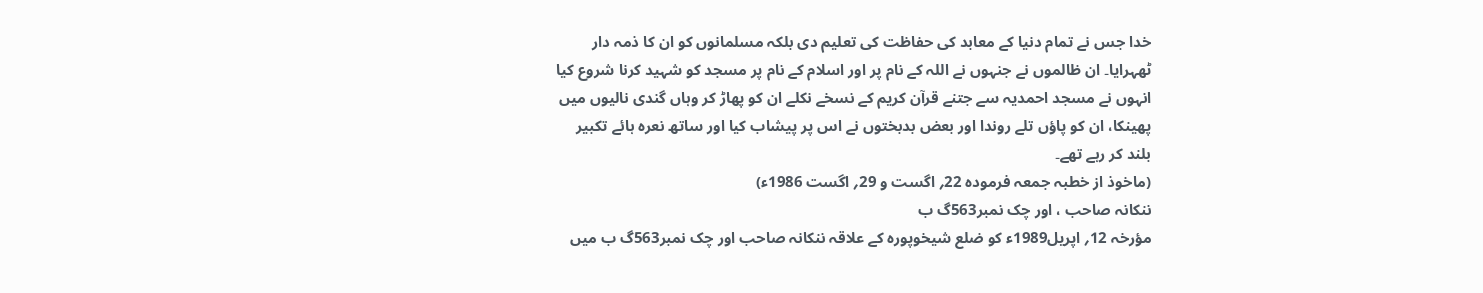خدا جس نے تمام دنیا کے معابد کی حفاظت کی تعلیم دی بلکہ مسلمانوں کو ان کا ذمہ دار ٹھہرایا۔ ان ظالموں نے جنہوں نے اللہ کے نام پر اور اسلام کے نام پر مسجد کو شہید کرنا شروع کیا انہوں نے مسجد احمدیہ سے جتنے قرآن کریم کے نسخے نکلے ان کو پھاڑ کر وہاں گندی نالیوں میں پھینکا، ان کو پاؤں تلے روندا اور بعض بدبختوں نے اس پر پیشاب کیا اور ساتھ نعرہ ہائے تکبیر بلند کر رہے تھے۔
(ماخوذ از خطبہ جمعہ فرمودہ 22؍ اگست و 29؍ اگست 1986ء)
ننکانہ صاحب ، اور چک نمبر563گ ب
مؤرخہ 12؍ اپریل1989ء کو ضلع شیخوپورہ کے علاقہ ننکانہ صاحب اور چک نمبر563گ ب میں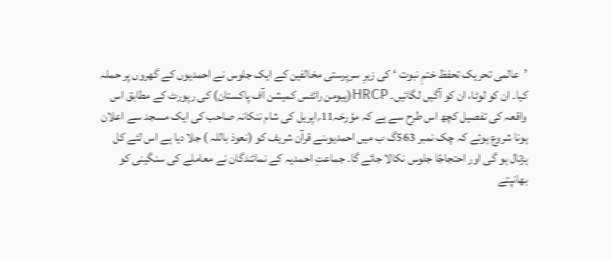’عالمی تحریک تحفظ ختمِ نبوت ‘ کی زیرِ سرپرستی مخالفین کے ایک جلوس نے احمدیوں کے گھروں پر حملہ کیا۔ ان کو لوٹا، ان کو آگیں لگائیں۔ HRCP(ہیومن رائٹس کمیشن آف پاکستان) کی رپورٹ کے مطابق اس واقعہ کی تفصیل کچھ اس طرح سے ہے کہ مؤرخہ11؍اپریل کی شام ننکانہ صاحب کی ایک مسجد سے اعلان ہونا شروع ہوئے کہ چک نمبر 563گ ب میں احمدیوںنے قرآن شریف کو (نعوذ باللہ ) جلا دیا ہے اس لئے کل ہڑتال ہو گی اور احتجاجًا جلوس نکالا جائے گا۔ جماعتِ احمدیہ کے نمائندگان نے معاملے کی سنگینی کو بھانپتے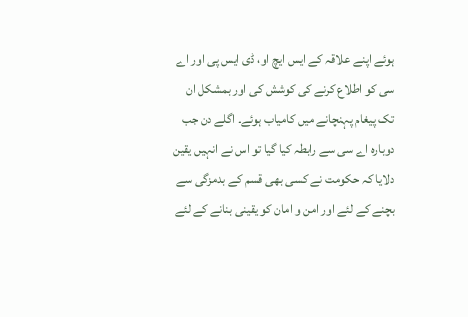ہوئے اپنے علاقہ کے ایس ایچ او، ڈی ایس پی اور اے سی کو اطلاع کرنے کی کوشش کی اور بمشکل ان تک پیغام پہنچانے میں کامیاب ہوئے۔ اگلے دن جب دوبارہ اے سی سے رابطہ کیا گیا تو اس نے انہیں یقین دلایا کہ حکومت نے کسی بھی قسم کے بدمزگی سے بچنے کے لئے اور امن و امان کو یقینی بنانے کے لئے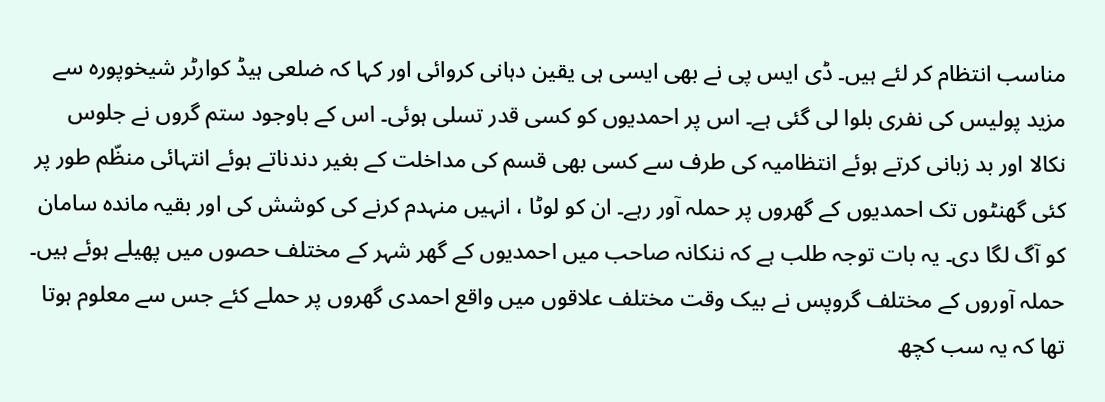مناسب انتظام کر لئے ہیں۔ ڈی ایس پی نے بھی ایسی ہی یقین دہانی کروائی اور کہا کہ ضلعی ہیڈ کوارٹر شیخوپورہ سے مزید پولیس کی نفری بلوا لی گئی ہے۔ اس پر احمدیوں کو کسی قدر تسلی ہوئی۔ اس کے باوجود ستم گروں نے جلوس نکالا اور بد زبانی کرتے ہوئے انتظامیہ کی طرف سے کسی بھی قسم کی مداخلت کے بغیر دندناتے ہوئے انتہائی منظّم طور پر کئی گھنٹوں تک احمدیوں کے گھروں پر حملہ آور رہے۔ ان کو لوٹا ، انہیں منہدم کرنے کی کوشش کی اور بقیہ ماندہ سامان کو آگ لگا دی۔ یہ بات توجہ طلب ہے کہ ننکانہ صاحب میں احمدیوں کے گھر شہر کے مختلف حصوں میں پھیلے ہوئے ہیں۔ حملہ آوروں کے مختلف گروپس نے بیک وقت مختلف علاقوں میں واقع احمدی گھروں پر حملے کئے جس سے معلوم ہوتا تھا کہ یہ سب کچھ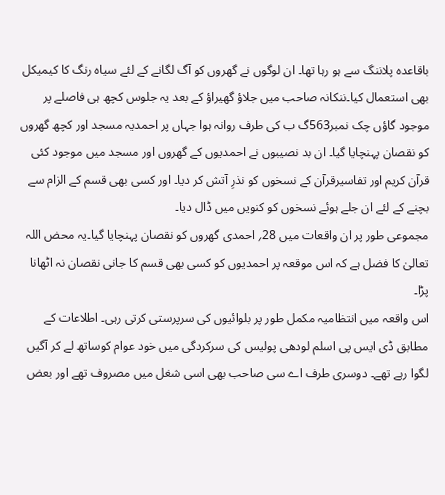باقاعدہ پلاننگ سے ہو رہا تھا۔ ان لوگوں نے گھروں کو آگ لگانے کے لئے سیاہ رنگ کا کیمیکل بھی استعمال کیا۔ننکانہ صاحب میں جلاؤ گھیراؤ کے بعد یہ جلوس کچھ ہی فاصلے پر موجود گاؤں چک نمبر563گ ب کی طرف روانہ ہوا جہاں پر احمدیہ مسجد اور کچھ گھروں کو نقصان پہنچایا گیا۔ ان بد نصیبوں نے احمدیوں کے گھروں اور مسجد میں موجود کئی قرآن کریم اور تفاسیرقرآن کے نسخوں کو نذرِ آتش کر دیا۔ اور کسی بھی قسم کے الزام سے بچنے کے لئے ان جلے ہوئے نسخوں کو کنویں میں ڈال دیا۔
مجموعی طور پر ان واقعات میں 28؍ احمدی گھروں کو نقصان پہنچایا گیا۔یہ محض اللہ تعالیٰ کا فضل ہے کہ اس موقعہ پر احمدیوں کو کسی بھی قسم کا جانی نقصان نہ اٹھانا پڑا۔
اس واقعہ میں انتظامیہ مکمل طور پر بلوائیوں کی سرپرستی کرتی رہی۔ اطلاعات کے مطابق ڈی ایس پی اسلم لودھی پولیس کی سرکردگی میں خود عوام کوساتھ لے کر آگیں لگوا رہے تھے۔ دوسری طرف اے سی صاحب بھی اسی شغل میں مصروف تھے اور بعض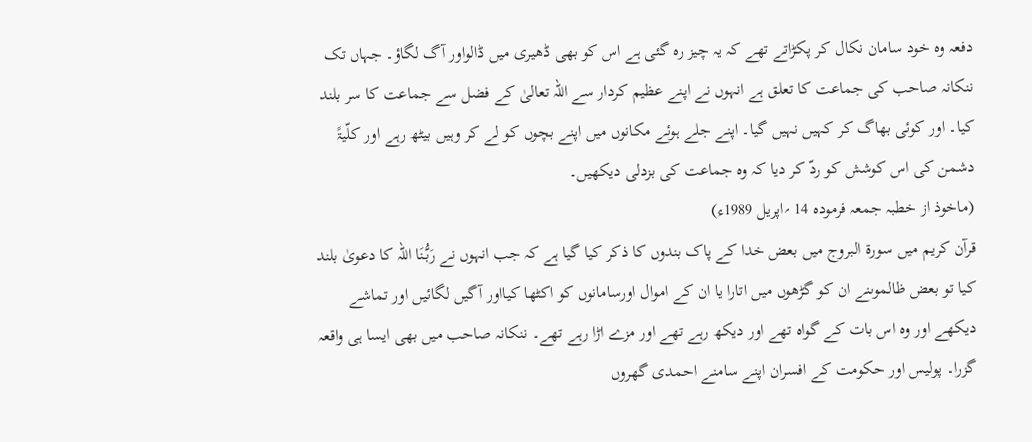دفعہ وہ خود سامان نکال کر پکڑاتے تھے کہ یہ چیز رہ گئی ہے اس کو بھی ڈھیری میں ڈالواور آگ لگاؤ۔ جہاں تک ننکانہ صاحب کی جماعت کا تعلق ہے انہوں نے اپنے عظیم کردار سے اللہ تعالیٰ کے فضل سے جماعت کا سر بلند کیا۔ اور کوئی بھاگ کر کہیں نہیں گیا۔ اپنے جلے ہوئے مکانوں میں اپنے بچوں کو لے کر وہیں بیٹھ رہے اور کلّیۃً دشمن کی اس کوشش کو ردّ کر دیا کہ وہ جماعت کی بزدلی دیکھیں۔
(ماخوذ از خطبہ جمعہ فرمودہ 14 ؍اپریل 1989ء)
قرآن کریم میں سورۃ البروج میں بعض خدا کے پاک بندوں کا ذکر کیا گیا ہے کہ جب انہوں نے رَبُّنَا اللہ کا دعویٰ بلند کیا تو بعض ظالموںنے ان کو گڑھوں میں اتارا یا ان کے اموال اورسامانوں کو اکٹھا کیااور آگیں لگائیں اور تماشے دیکھے اور وہ اس بات کے گواہ تھے اور دیکھ رہے تھے اور مزے اڑا رہے تھے۔ ننکانہ صاحب میں بھی ایسا ہی واقعہ گزرا۔ پولیس اور حکومت کے افسران اپنے سامنے احمدی گھروں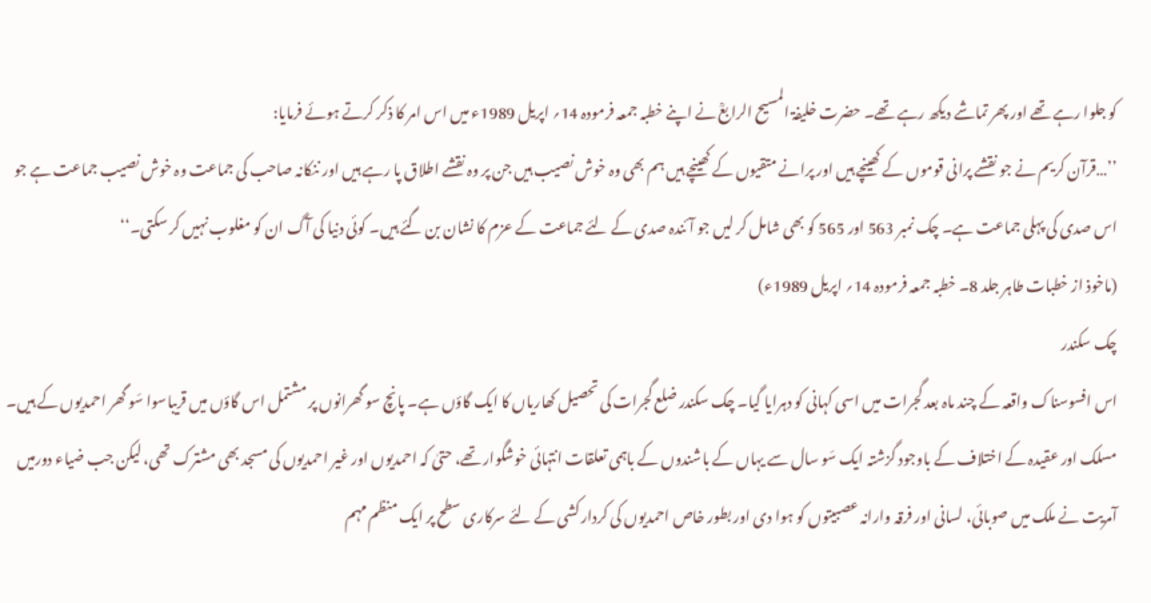کو جلوا رہے تھے اور پھر تماشے دیکھ رہے تھے۔ حضرت خلیفۃ المسیح الرابعؒ نے اپنے خطبہ جمعہ فرمودہ 14؍ اپریل 1989ء میں اس امر کا ذکر کرتے ہوئے فرمایا:
’’…قرآن کریم نے جو نقشے پرانی قوموں کے کھینچے ہیں اور پرانے متقیوں کے کھینچے ہیں ہم بھی وہ خوش نصیب ہیں جن پر وہ نقشے اطلاق پا رہے ہیں اور ننکانہ صاحب کی جماعت وہ خوش نصیب جماعت ہے جو اس صدی کی پہلی جماعت ہے۔ چک نمبر 563 اور 565 کو بھی شامل کر لیں جو آئندہ صدی کے لئے جماعت کے عزم کا نشان بن گئے ہیں۔ کوئی دنیا کی آگ ان کو مغلوب نہیں کر سکتی۔‘‘
(ماخوذ از خطبات طاہر جلد 8۔ خطبہ جمعہ فرمودہ 14؍ اپریل 1989ء)
چک سکندر
اس افسوسناک واقعہ کے چند ماہ بعد گجرات میں اسی کہانی کو دہرایا گیا۔ چک سکندر ضلع گجرات کی تحصیل کھاریاں کا ایک گاؤں ہے۔ پانچ سو گھرانوں پر مشتمل اس گاؤں میں قریباسوا سَو گھر احمدیوں کے ہیں۔ مسلک اور عقیدہ کے اختلاف کے باوجود گزشتہ ایک سَو سال سے یہاں کے باشندوں کے باہمی تعلقات انتہائی خوشگوار تھے، حتیٰ کہ احمدیوں اور غیر احمدیوں کی مسجد بھی مشترک تھی، لیکن جب ضیاء دورمیں آمریت نے ملک میں صوبائی، لسانی اور فرقہ وارانہ عصبیتوں کو ہوا دی اور بطور خاص احمدیوں کی کردار کشی کے لئے سرکاری سطح پر ایک منظم مہم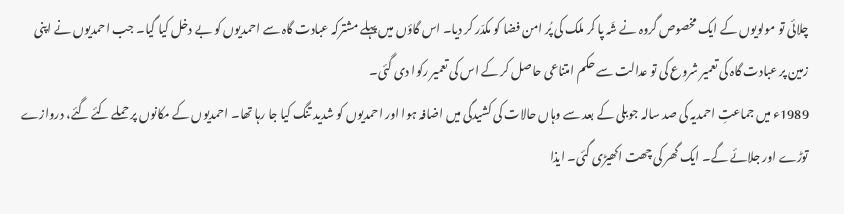چلائی تو مولویوں کے ایک مخصوص گروہ نے شَہ پا کر ملک کی پُر امن فضا کو مکدّر کر دیا۔ اس گاؤں میں پہلے مشترکہ عبادت گاہ سے احمدیوں کو بے دخل کیا گیا۔ جب احمدیوں نے اپنی زمین پر عبادت گاہ کی تعمیر شروع کی تو عدالت سے حکم امتناعی حاصل کر کے اس کی تعمیر رکوا دی گئی۔
1989ء میں جماعتِ احمدیہ کی صد سالہ جوبلی کے بعد سے وہاں حالات کی کشیدگی میں اضافہ ہوا اور احمدیوں کو شدید تنگ کیا جا رہا تھا۔ احمدیوں کے مکانوں پر حملے کئے گئے، دروازے توڑے اور جلائے گے۔ ایک گھر کی چھت اکھیڑی گئی۔ ایذا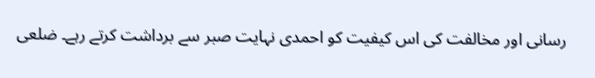رسانی اور مخالفت کی اس کیفیت کو احمدی نہایت صبر سے برداشت کرتے رہے۔ ضلعی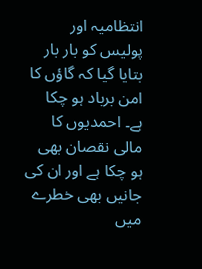انتظامیہ اور پولیس کو بار بار بتایا گیا کہ گاؤں کا امن برباد ہو چکا ہے۔ احمدیوں کا مالی نقصان بھی ہو چکا ہے اور ان کی جانیں بھی خطرے میں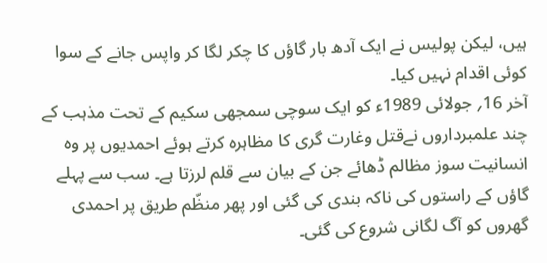ہیں، لیکن پولیس نے ایک آدھ بار گاؤں کا چکر لگا کر واپس جانے کے سوا کوئی اقدام نہیں کیا۔
آخر 16؍ جولائی 1989ء کو ایک سوچی سمجھی سکیم کے تحت مذہب کے چند علمبرداروں نےقتل وغارت گری کا مظاہرہ کرتے ہوئے احمدیوں پر وہ انسانیت سوز مظالم ڈھائے جن کے بیان سے قلم لرزتا ہے۔ سب سے پہلے گاؤں کے راستوں کی ناکہ بندی کی گئی اور پھر منظّم طریق پر احمدی گھروں کو آگ لگانی شروع کی گئی۔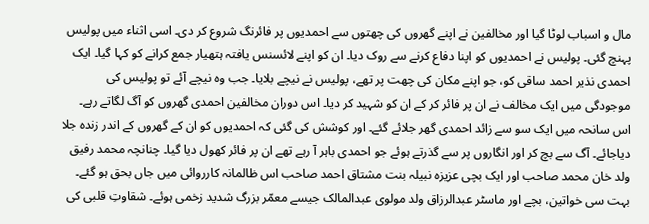مال و اسباب لوٹا گیا اور مخالفین نے اپنے گھروں کی چھتوں سے احمدیوں پر فائرنگ شروع کر دی۔ اسی اثناء میں پولیس پہنچ گئی۔ پولیس نے احمدیوں کو اپنا دفاع کرنے سے روک دیا۔ ان کو اپنے لائسنس یافتہ ہتھیار جمع کرانے کو کہا گیا۔ ایک احمدی نذیر احمد ساقی کو، جو اپنے مکان کی چھت پر تھے، پولیس نے نیچے بلایا۔ جب وہ نیچے آئے تو پولیس کی موجودگی میں ایک مخالف نے ان پر فائر کر کے ان کو شہید کر دیا۔ اس دوران مخالفین احمدی گھروں کو آگ لگاتے رہے۔ اس سانحہ میں ایک سو سے زائد احمدی گھر جلائے گئے۔ اور کوشش کی گئی کہ احمدیوں کو ان کے گھروں کے اندر زندہ جلا دیاجائے۔ آگ سے بچ کر اور انگاروں پر سے گذرتے ہوئے جو احمدی باہر آ رہے تھے ان پر فائر کھول دیا گیا۔ چنانچہ محمد رفیق ولد خان محمد صاحب اور ایک بچی عزیزہ نبیلہ بنت مشتاق احمد صاحب اس ظالمانہ کارروائی میں جاں بحق ہو گئے۔ بہت سی خواتین، بچے اور ماسٹر عبدالرزاق ولد مولوی عبدالمالک جیسے معمّر بزرگ شدید زخمی ہوئے۔ شقاوتِ قلبی کی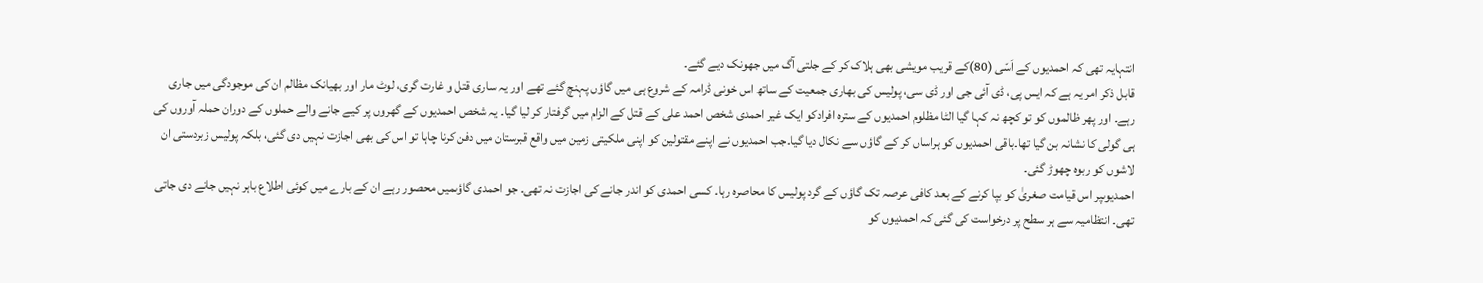انتہایہ تھی کہ احمدیوں کے اَسّی (80)کے قریب مویشی بھی ہلاک کر کے جلتی آگ میں جھونک دیے گئے۔
قابل ذکر امر یہ ہے کہ ایس پی، ڈی آئی جی اور ڈی سی، پولیس کی بھاری جمعیت کے ساتھ اس خونی ڈرامہ کے شروع ہی میں گاؤں پہنچ گئے تھے اور یہ ساری قتل و غارت گری، لوٹ مار اور بھیانک مظالم ان کی موجودگی میں جاری رہے۔ اور پھر ظالموں کو تو کچھ نہ کہا گیا الٹا مظلوم احمدیوں کے سترہ افرادکو ایک غیر احمدی شخص احمد علی کے قتل کے الزام میں گرفتار کر لیا گیا۔ یہ شخص احمدیوں کے گھروں پر کیے جانے والے حملوں کے دوران حملہ آوروں کی ہی گولی کا نشانہ بن گیا تھا۔باقی احمدیوں کو ہراساں کر کے گاؤں سے نکال دیا گیا۔جب احمدیوں نے اپنے مقتولین کو اپنی ملکیتی زمین میں واقع قبرستان میں دفن کرنا چاہا تو اس کی بھی اجازت نہیں دی گئی، بلکہ پولیس زبردستی ان لاشوں کو ربوہ چھوڑ گئی۔
احمدیوںپر اس قیامت صغریٰ کو بپا کرنے کے بعد کافی عرصہ تک گاؤں کے گرد پولیس کا محاصرہ رہا۔ کسی احمدی کو اندر جانے کی اجازت نہ تھی۔ جو احمدی گاؤںمیں محصور رہے ان کے بارے میں کوئی اطلاع باہر نہیں جانے دی جاتی تھی۔ انتظامیہ سے ہر سطح پر درخواست کی گئی کہ احمدیوں کو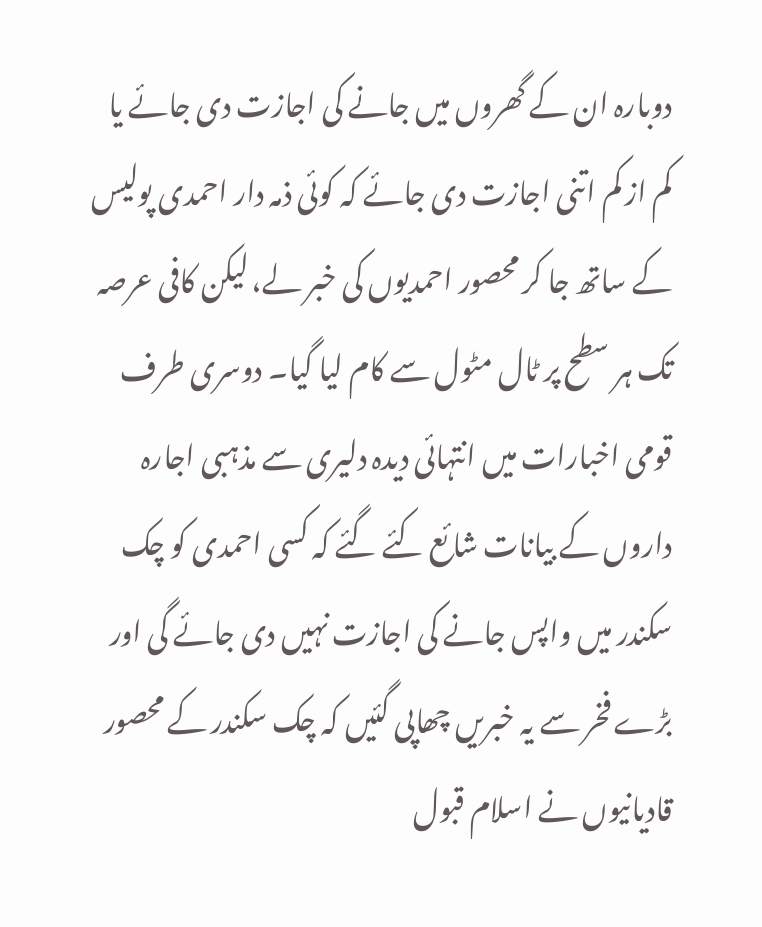دوبارہ ان کے گھروں میں جانے کی اجازت دی جائے یا کم از کم اتنی اجازت دی جائے کہ کوئی ذمہ دار احمدی پولیس کے ساتھ جا کر محصور احمدیوں کی خبر لے، لیکن کافی عرصہ تک ہر سطح پر ٹال مٹول سے کام لیا گیا۔ دوسری طرف قومی اخبارات میں انتہائی دیدہ دلیری سے مذہبی اجارہ داروں کے بیانات شائع کئے گئے کہ کسی احمدی کو چک سکندر میں واپس جانے کی اجازت نہیں دی جائے گی اور بڑے فخر سے یہ خبریں چھاپی گئیں کہ چک سکندر کے محصور قادیانیوں نے اسلام قبول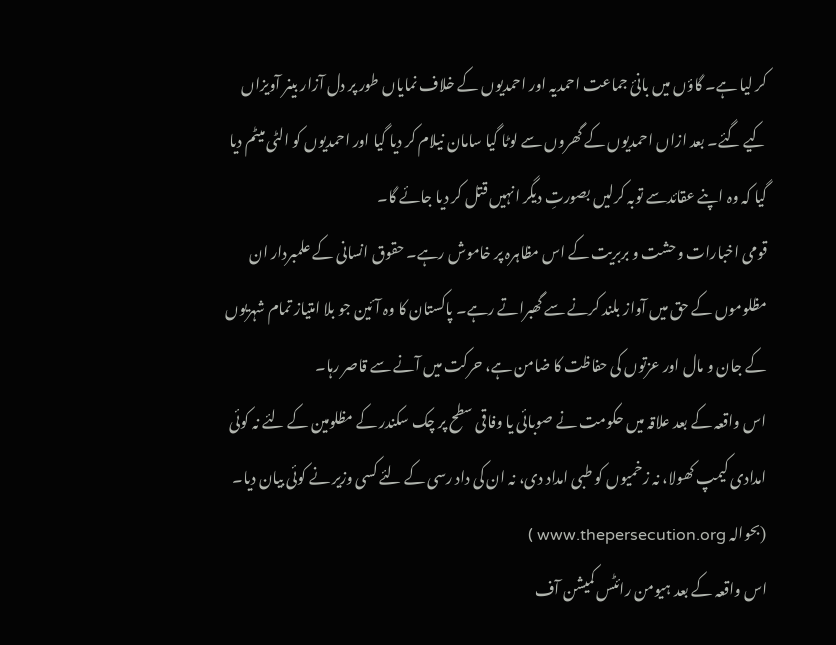کر لیا ہے۔ گاؤں میں بانیٔ جماعت احمدیہ اور احمدیوں کے خلاف نمایاں طور پر دل آزار بینر آویزاں کیے گئے۔ بعد ازاں احمدیوں کے گھروں سے لوٹا گیا سامان نیلام کر دیا گیا اور احمدیوں کو الٹی میٹم دیا گیا کہ وہ اپنے عقائدسے توبہ کرلیں بصورتِ دیگر انہیں قتل کر دیا جائے گا۔
قومی اخبارات وحشت و بربریت کے اس مظاہرہ پر خاموش رہے۔ حقوق انسانی کے علمبردار ان مظلوموں کے حق میں آواز بلند کرنے سے گھبراتے رہے۔ پاکستان کا وہ آئین جو بلا امتیاز تمام شہریوں کے جان و مال اور عزتوں کی حفاظت کا ضامن ہے، حرکت میں آنے سے قاصر رہا۔
اس واقعہ کے بعد علاقہ میں حکومت نے صوبائی یا وفاقی سطح پر چک سکندر کے مظلومین کے لئے نہ کوئی امدادی کیمپ کھولا، نہ زخمیوں کو طبی امداد دی، نہ ان کی داد رسی کے لئے کسی وزیر نے کوئی بیان دیا۔
(بحوالہ www.thepersecution.org )
اس واقعہ کے بعد ہیومن رائٹس کمیشن آف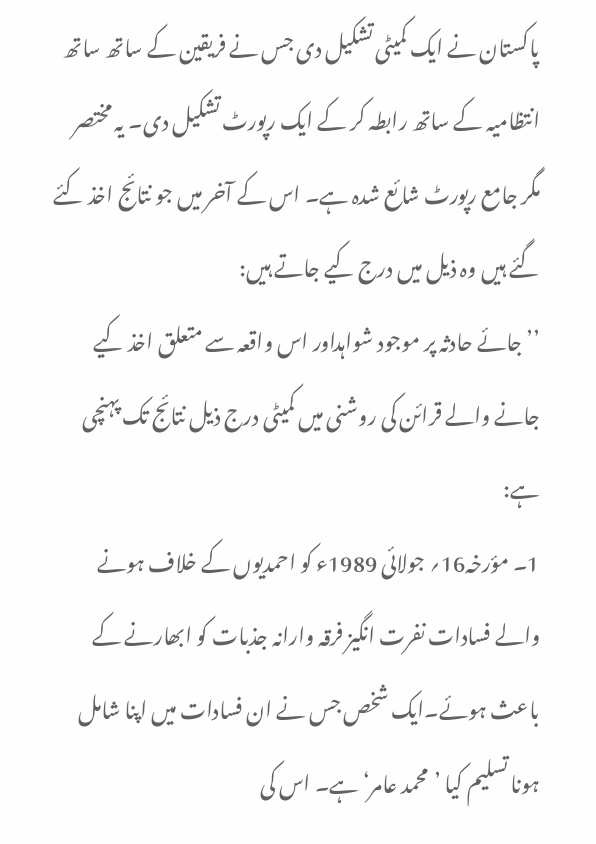پاکستان نے ایک کمیٹی تشکیل دی جس نے فریقین کے ساتھ ساتھ انتظامیہ کے ساتھ رابطہ کر کے ایک رپورٹ تشکیل دی۔ یہ مختصر مگر جامع رپورٹ شائع شدہ ہے۔ اس کے آخر میں جو نتائج اخذ کئے گئے ہیں وہ ذیل میں درج کیے جاتے ہیں:
’’جائے حادثہ پر موجود شواہداور اس واقعہ سے متعلق اخذ کیے جانے والے قرائن کی روشنی میں کمیٹی درج ذیل نتائج تک پہنچی ہے:
1۔ مؤرخہ16؍ جولائی 1989ء کو احمدیوں کے خلاف ہونے والے فسادات نفرت انگیز فرقہ وارانہ جذبات کو ابھارنے کے باعث ہوئے۔ایک شخص جس نے ان فسادات میں اپنا شامل ہونا تسلیم کیا ’محمد عامر‘ ہے۔ اس کی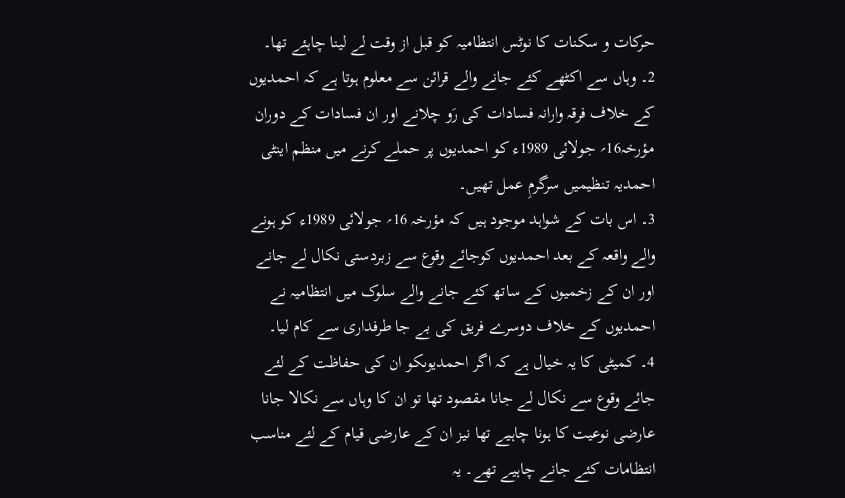حرکات و سکنات کا نوٹس انتظامیہ کو قبل از وقت لے لینا چاہئے تھا۔
2۔ وہاں سے اکٹھے کئے جانے والے قرائن سے معلوم ہوتا ہے کہ احمدیوں کے خلاف فرقہ وارانہ فسادات کی رَو چلانے اور ان فسادات کے دوران مؤرخہ16؍ جولائی 1989ء کو احمدیوں پر حملے کرنے میں منظم اینٹی احمدیہ تنظیمیں سرگرمِ عمل تھیں۔
3۔ اس بات کے شواہد موجود ہیں کہ مؤرخہ 16؍ جولائی 1989ء کو ہونے والے واقعہ کے بعد احمدیوں کوجائے وقوع سے زبردستی نکال لے جانے اور ان کے زخمیوں کے ساتھ کئے جانے والے سلوک میں انتظامیہ نے احمدیوں کے خلاف دوسرے فریق کی بے جا طرفداری سے کام لیا۔
4۔ کمیٹی کا یہ خیال ہے کہ اگر احمدیوںکو ان کی حفاظت کے لئے جائے وقوع سے نکال لے جانا مقصود تھا تو ان کا وہاں سے نکالا جانا عارضی نوعیت کا ہونا چاہیے تھا نیز ان کے عارضی قیام کے لئے مناسب انتظامات کئے جانے چاہیے تھے۔ یہ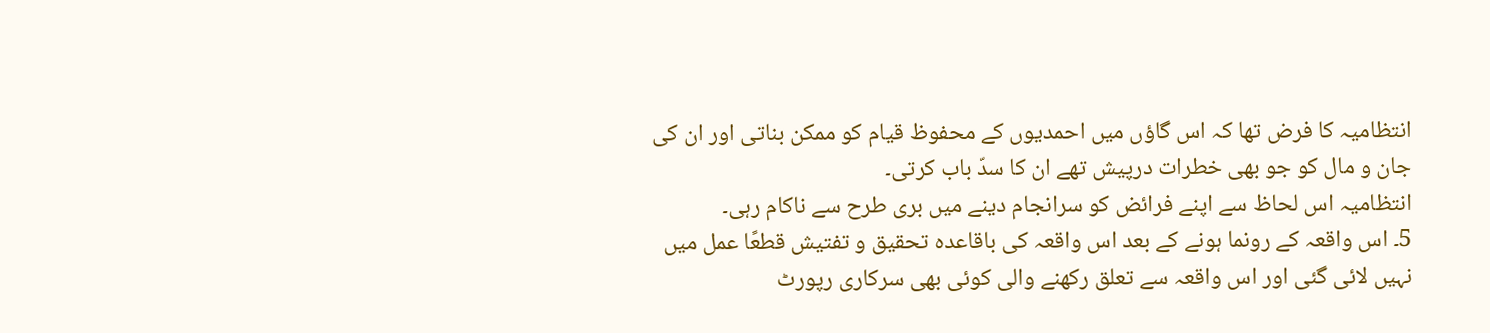انتظامیہ کا فرض تھا کہ اس گاؤں میں احمدیوں کے محفوظ قیام کو ممکن بناتی اور ان کی جان و مال کو جو بھی خطرات درپیش تھے ان کا سدّ باب کرتی۔
انتظامیہ اس لحاظ سے اپنے فرائض کو سرانجام دینے میں بری طرح سے ناکام رہی۔
5۔ اس واقعہ کے رونما ہونے کے بعد اس واقعہ کی باقاعدہ تحقیق و تفتیش قطعًا عمل میں نہیں لائی گئی اور اس واقعہ سے تعلق رکھنے والی کوئی بھی سرکاری رپورٹ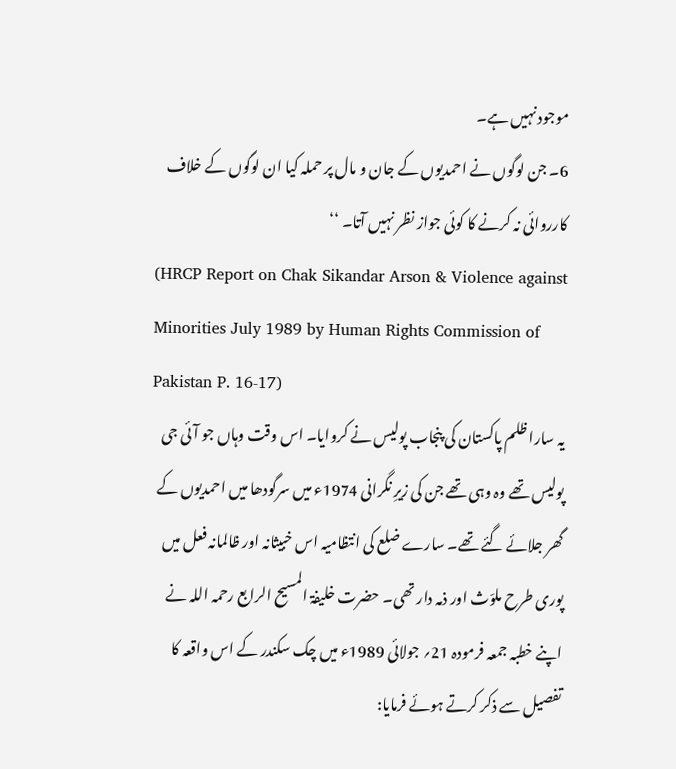موجود نہیں ہے۔
6۔ جن لوگوں نے احمدیوں کے جان و مال پر حملہ کیا ان لوگوں کے خلاف کارروائی نہ کرنے کا کوئی جواز نظر نہیں آتا۔ ‘‘
(HRCP Report on Chak Sikandar Arson & Violence against Minorities July 1989 by Human Rights Commission of Pakistan P. 16-17)
یہ سارا ظلم پاکستان کی پنجاب پولیس نے کروایا۔ اس وقت وہاں جو آئی جی پولیس تھے وہ وہی تھے جن کی زیرِ نگرانی 1974ء میں سرگودھا میں احمدیوں کے گھر جلائے گئے تھے۔ سارے ضلع کی انتظامیہ اس خبیثانہ اور ظالمانہ فعل میں پوری طرح ملوّث اور ذمہ دار تھی۔ حضرت خلیفۃ المسیح الرابع رحمہ اللہ نے اپنے خطبہ جمعہ فرمودہ 21؍ جولائی 1989ء میں چک سکندر کے اس واقعہ کا تفصیل سے ذکر کرتے ہوئے فرمایا: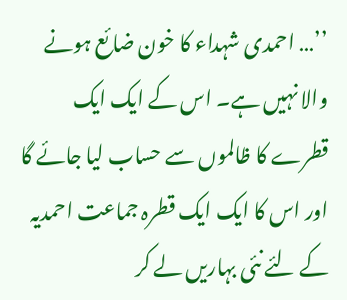’’… احمدی شہداء کا خون ضائع ہونے والا نہیں ہے۔ اس کے ایک ایک قطرے کا ظالموں سے حساب لیا جائے گا اور اس کا ایک ایک قطرہ جماعت احمدیہ کے لئے نئی بہاریں لے کر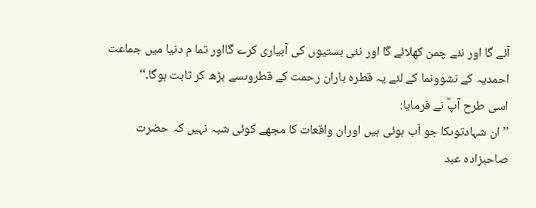آئے گا اور نئے چمن کھلائے گا اور نئی بستیوں کی آبیاری کرے گااور تما م دنیا میں جماعت احمدیہ کے نشوونما کے لئے یہ قطرہ باران رحمت کے قطروںسے بڑھ کر ثابت ہوگا۔‘‘
اسی طرح آپؒ نے فرمایا:
’’ ان شہادتوںکا جو اَب ہوئی ہیں اوران واقعات کا مجھے کوئی شبہ نہیں کہ حضرت صاحبزادہ عبد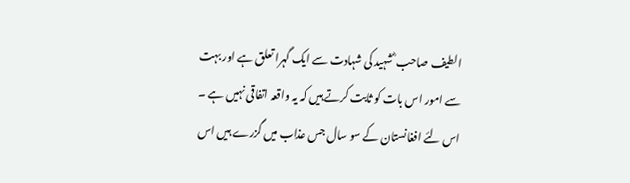الطیف صاحب ؓ شہید کی شہادت سے ایک گہرا تعلق ہے اور بہت سے امور اس بات کو ثابت کرتے ہیں کہ یہ واقعہ اتفاقی نہیں ہے ۔ اس لئے افغانستان کے سو سال جس عذاب میں گزرے ہیں اس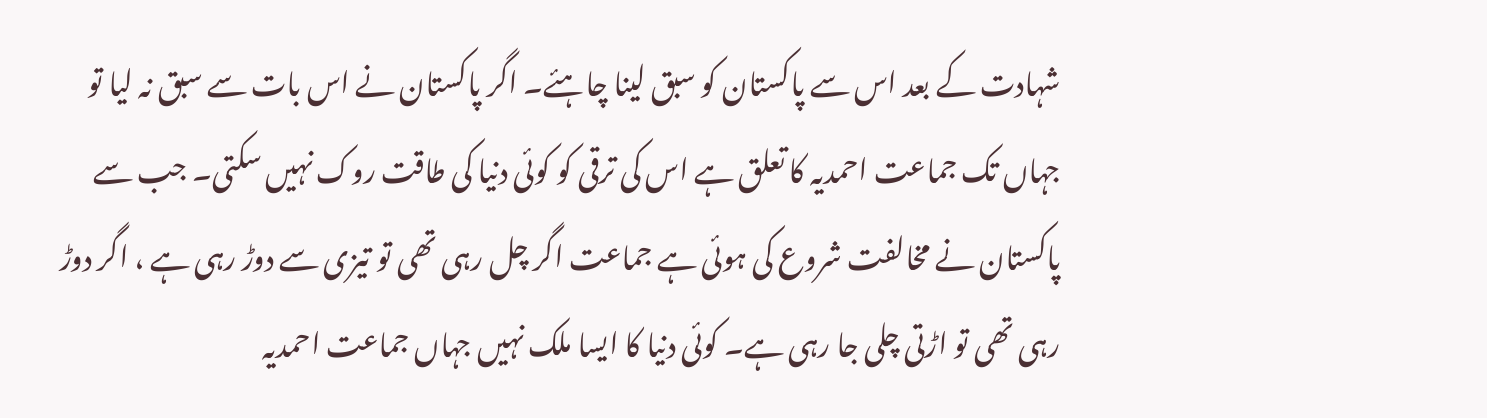شہادت کے بعد اس سے پاکستان کو سبق لینا چاہئے۔ اگر پاکستان نے اس بات سے سبق نہ لیا تو جہاں تک جماعت احمدیہ کا تعلق ہے اس کی ترقی کو کوئی دنیا کی طاقت روک نہیں سکتی۔ جب سے پاکستان نے مخالفت شروع کی ہوئی ہے جماعت اگر چل رہی تھی تو تیزی سے دوڑ رہی ہے ، اگر دوڑ رہی تھی تو اڑتی چلی جا رہی ہے۔ کوئی دنیا کا ایسا ملک نہیں جہاں جماعت احمدیہ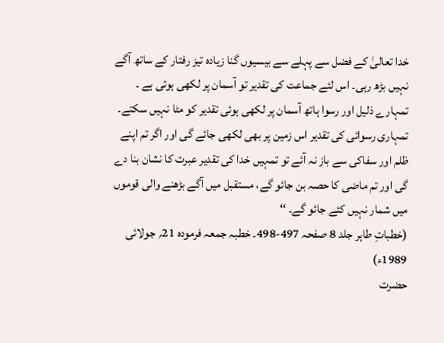خدا تعالیٰ کے فضل سے پہلے سے بیسیوں گنا زیادہ تیز رفتار کے ساتھ آگے نہیں بڑھ رہی۔ اس لئے جماعت کی تقدیر تو آسمان پر لکھی ہوئی ہے ۔ تمہارے ذلیل اور رسوا ہاتھ آسمان پر لکھی ہوئی تقدیر کو مٹا نہیں سکتے۔ تمہاری رسوائی کی تقدیر اس زمین پر بھی لکھی جائے گی اور اگر تم اپنے ظلم اور سفاکی سے باز نہ آئے تو تمہیں خدا کی تقدیر عبرت کا نشان بنا دے گی اور تم ماضی کا حصہ بن جائو گے، مستقبل میں آگے بڑھنے والی قوموں میں شمار نہیں کئے جائو گے۔ ‘‘
(خطباتِ طاہر جلد 8 صفحہ 497-498۔ خطبہ جمعہ فرمودہ 21؍ جولائی 1989ء)
حضرت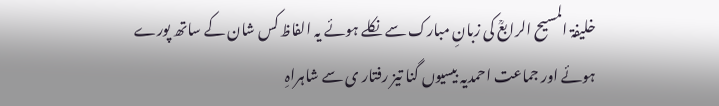خلیفۃ المسیح الرابعؒ کی زبانِ مبارک سے نکلے ہوئے یہ الفاظ کس شان کے ساتھ پورے ہوئے اور جماعت احمدیہ بیسیوں گنا تیز رفتار ی سے شاہراہِ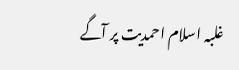غلبہ اسلام احمدیت پر آگے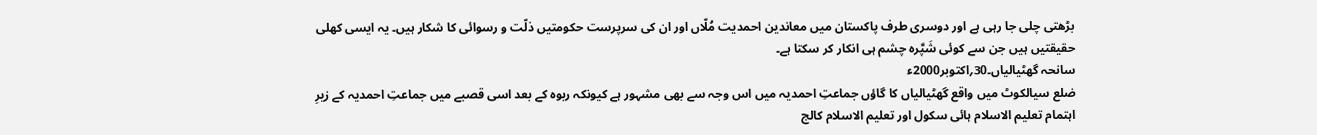بڑھتی چلی جا رہی ہے اور دوسری طرف پاکستان میں معاندین احمدیت مُلّاں اور ان کی سرپرست حکومتیں ذلّت و رسوائی کا شکار ہیں۔ یہ ایسی کھلی حقیقتیں ہیں جن سے کوئی شَپَّرہ چشم ہی انکار کر سکتا ہے۔
سانحہ گھٹیالیاں۔30؍اکتوبر2000ء
ضلع سیالکوٹ میں واقع گھٹیالیاں کا گاؤں جماعتِ احمدیہ میں اس وجہ سے بھی مشہور ہے کیونکہ ربوہ کے بعد اسی قصبے میں جماعتِ احمدیہ کے زیرِ اہتمام تعلیم الاسلام ہائی سکول اور تعلیم الاسلام کالج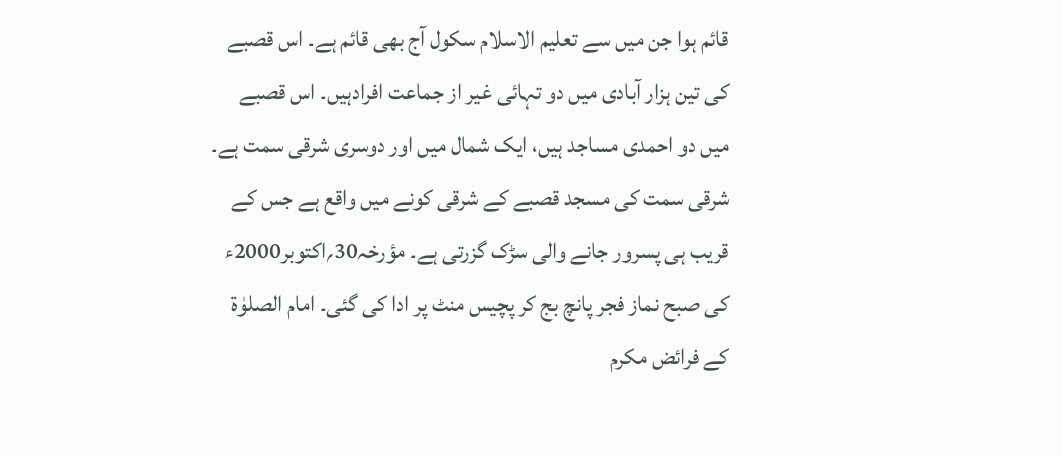قائم ہوا جن میں سے تعلیم الاسلام سکول آج بھی قائم ہے۔ اس قصبے کی تین ہزار آبادی میں دو تہائی غیر از جماعت افرادہیں۔ اس قصبے میں دو احمدی مساجد ہیں، ایک شمال میں اور دوسری شرقی سمت ہے۔ شرقی سمت کی مسجد قصبے کے شرقی کونے میں واقع ہے جس کے قریب ہی پسرور جانے والی سڑک گزرتی ہے۔ مؤرخہ30؍اکتوبر2000ء کی صبح نماز فجر پانچ بج کر پچیس منٹ پر ادا کی گئی۔ امام الصلوٰۃ کے فرائض مکرم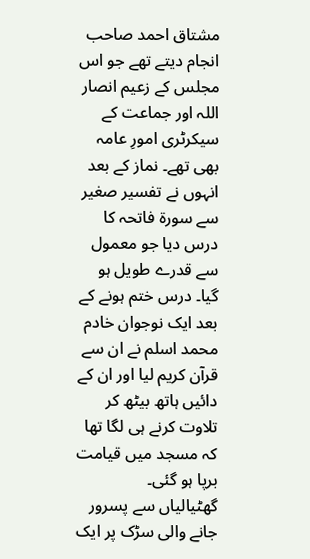مشتاق احمد صاحب انجام دیتے تھے جو اس مجلس کے زعیم انصار اللہ اور جماعت کے سیکرٹری امورِ عامہ بھی تھے۔ نماز کے بعد انہوں نے تفسیر صغیر سے سورۃ فاتحہ کا درس دیا جو معمول سے قدرے طویل ہو گیا۔ درس ختم ہونے کے بعد ایک نوجوان خادم محمد اسلم نے ان سے قرآن کریم لیا اور ان کے دائیں ہاتھ بیٹھ کر تلاوت کرنے ہی لگا تھا کہ مسجد میں قیامت برپا ہو گئی۔
گھٹیالیاں سے پسرور جانے والی سڑک پر ایک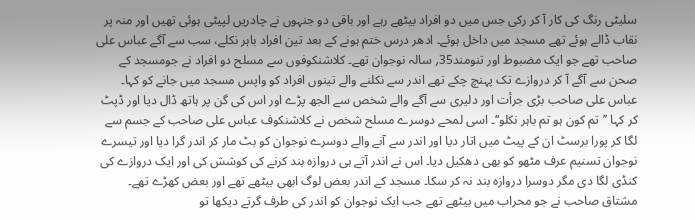سلیٹی رنگ کی کار آ کر رکی جس میں دو افراد بیٹھے رہے اور باقی دو جنہوں نے چادریں لپیٹی ہوئی تھیں اور منہ پر نقاب ڈالے ہوئے تھے مسجد میں داخل ہوئے۔ ادھر درس ختم ہونے کے بعد تین افراد باہر نکلے، سب سے آگے عباس علی صاحب تھے جو ایک مضبوط اور تنومند35؍ سالہ نوجوان تھے۔ کلاشنکوفوں سے مسلح دو افراد نے جومسجد کے صحن سے آگے آ کر دروازے تک پہنچ چکے تھے اندر سے نکلنے والے تینوں افراد کو واپس مسجد میں جانے کو کہا۔ عباس علی صاحب بڑی جرأت اور دلیری سے آگے والے شخص سے الجھ پڑے اور اس کی گن پر ہاتھ ڈال دیا اور ڈپٹ کر کہا ’’تم کون ہو تم باہر نکلو‘‘۔ اسی لمحے دوسرے مسلح شخص نے کلاشنکوف عباس علی صاحب کے جسم سے لگا کر پورا برسٹ ان کے پیٹ میں اتار دیا اور اندر سے آنے والے دوسرے نوجوان کو بٹ مار کر اندر گرا دیا اور تیسرے نوجوان تسنیم عرف مٹھو کو بھی دھکیل دیا۔ اس نے اندر آتے ہی دروازہ بند کرنے کی کوشش کی اور ایک دروازے کی کنڈی لگا دی مگر دوسرا دروازہ بند نہ کر سکا۔ مسجد کے اندر بعض لوگ ابھی بیٹھے تھے اور بعض کھڑے تھے۔ مشتاق صاحب نے جو محراب میں بیٹھے تھے جب ایک نوجوان کو اندر کی طرف گرتے دیکھا تو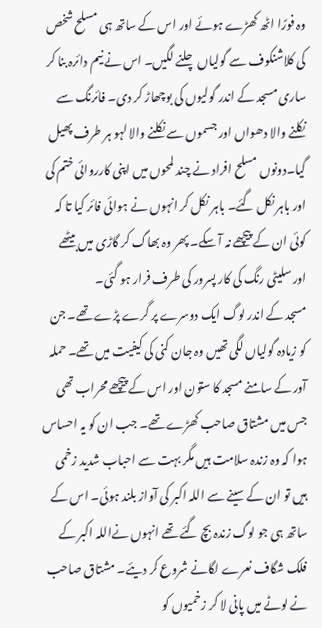وہ فورًا اٹھ کھڑے ہوئے اور اس کے ساتھ ہی مسلح شخص کی کلاشنکوف سے گولیاں چلنے لگیں۔ اس نے نیم دائرہ بنا کر ساری مسجد کے اندر گولیوں کی بوچھاڑ کر دی۔ فائرنگ سے نکلنے والا دھواں اور جسموں سے نکلنے والا لہو ہر طرف پھیل گیا۔دونوں مسلح افراد نے چند لمحوں میں اپنی کارروائی ختم کی اور باہر نکل گئے۔ باہر نکل کر انہوں نے ہوائی فائر کیا تا کہ کوئی ان کے پیچھے نہ آ سکے۔ پھر وہ بھاگ کر گاڑی میں بیٹھے اور سلیٹی رنگ کی کار پسرور کی طرف فرار ہو گئی۔
مسجد کے اندر لوگ ایک دوسرے پر گرے پڑے تھے۔ جن کو زیادہ گولیاں لگی تھیں وہ جان کنی کی کیفیت میں تھے۔ حملہ آور کے سامنے مسجد کا ستون اور اس کے پیچھے محراب تھی جس میں مشتاق صاحب کھڑے تھے۔ جب ان کو یہ احساس ہوا کہ وہ زندہ سلامت ہیں مگر بہت سے احباب شدید زخمی ہیں تو ان کے سینے سے اللہ اکبر کی آواز بلند ہوئی۔ اس کے ساتھ ہی جو لوگ زندہ بچ گئے تھے انہوں نےاللہ اکبر کے فلک شگاف نعرے لگانے شروع کر دیئے۔ مشتاق صاحب نے لوٹے میں پانی لا کر زخمیوں کو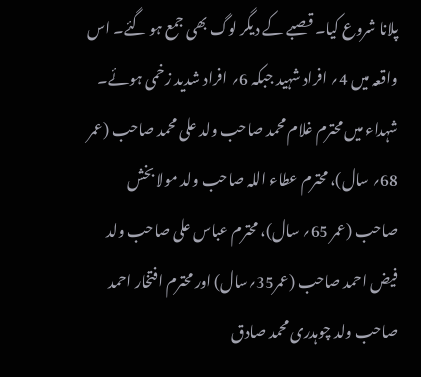پلانا شروع کیا۔ قصبے کے دیگر لوگ بھی جمع ہو گئے۔ اس واقعہ میں 4؍ افراد شہید جبکہ 6؍ افراد شدید زخمی ہوئے۔ شہداء میں محترم غلام محمد صاحب ولد علی محمد صاحب (عمر 68؍ سال)، محترم عطاء اللہ صاحب ولد مولا بخش صاحب (عمر 65؍ سال)، محترم عباس علی صاحب ولد فیض احمد صاحب (عمر35؍سال) اور محترم افتخار احمد صاحب ولد چوہدری محمد صادق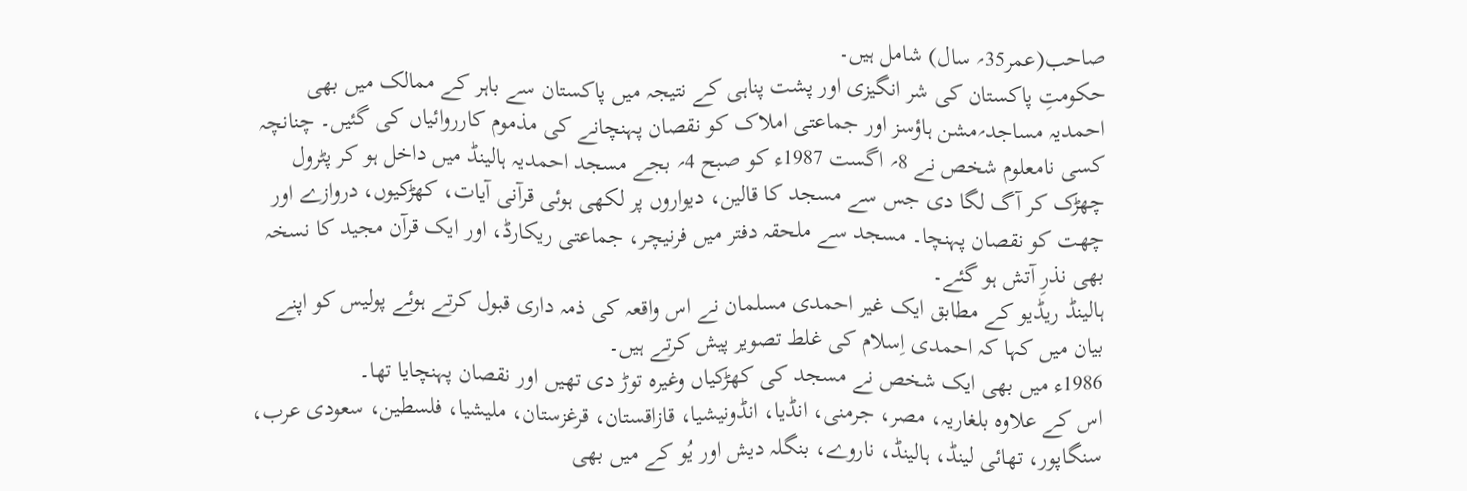صاحب(عمر35؍ سال) شامل ہیں۔
حکومتِ پاکستان کی شر انگیزی اور پشت پناہی کے نتیجہ میں پاکستان سے باہر کے ممالک میں بھی احمدیہ مساجد؍مشن ہاؤسز اور جماعتی املاک کو نقصان پہنچانے کی مذموم کارروائیاں کی گئیں۔ چنانچہ کسی نامعلوم شخص نے 8؍ اگست 1987ء کو صبح 4؍ بجے مسجد احمدیہ ہالینڈ میں داخل ہو کر پٹرول چھڑک کر آگ لگا دی جس سے مسجد کا قالین، دیواروں پر لکھی ہوئی قرآنی آیات، کھڑکیوں، دروازے اور چھت کو نقصان پہنچا۔ مسجد سے ملحقہ دفتر میں فرنیچر، جماعتی ریکارڈ، اور ایک قرآن مجید کا نسخہ بھی نذرِ آتش ہو گئے۔
ہالینڈ ریڈیو کے مطابق ایک غیر احمدی مسلمان نے اس واقعہ کی ذمہ داری قبول کرتے ہوئے پولیس کو اپنے بیان میں کہا کہ احمدی اِسلام کی غلط تصویر پیش کرتے ہیں۔
1986ء میں بھی ایک شخص نے مسجد کی کھڑکیاں وغیرہ توڑ دی تھیں اور نقصان پہنچایا تھا۔
اس کے علاوہ بلغاریہ، مصر، جرمنی، انڈیا، انڈونیشیا، قازاقستان، قرغزستان، ملیشیا، فلسطین، سعودی عرب، سنگاپور، تھائی لینڈ، ہالینڈ، ناروے، بنگلہ دیش اور یُو کے میں بھی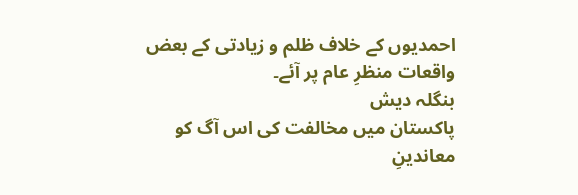احمدیوں کے خلاف ظلم و زیادتی کے بعض واقعات منظرِ عام پر آئے۔
بنگلہ دیش
پاکستان میں مخالفت کی اس آگ کو معاندینِ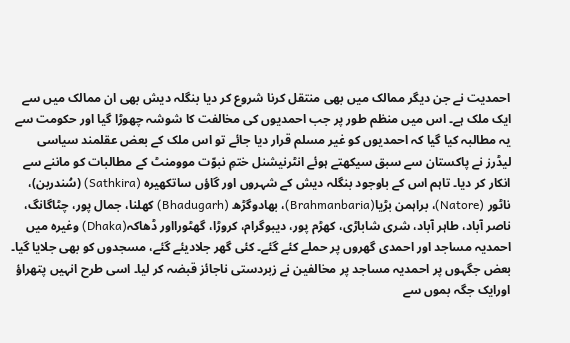احمدیت نے جن دیگر ممالک میں بھی منتقل کرنا شروع کر دیا بنگلہ دیش بھی ان ممالک میں سے ایک ملک ہے۔ اس میں منظم طور پر جب احمدیوں کی مخالفت کا شوشہ چھوڑا گیا اور حکومت سے یہ مطالبہ کیا گیا کہ احمدیوں کو غیر مسلم قرار دیا جائے تو اس ملک کے بعض عقلمند سیاسی لیڈرز نے پاکستان سے سبق سیکھتے ہوئے انٹرنیشنل ختمِ نبوّت موومنٹ کے مطالبات کو ماننے سے انکار کر دیا۔ تاہم اس کے باوجود بنگلہ دیش کے شہروں اور گاؤں ساتکھیرہ (Sathkira) (سُندربن)، ناٹور (Natore)، براہمن بڑیا(Brahmanbaria)، بھادوگڑھ (Bhadugarh) کھلنا، جمال پور، چٹاگانگ، ناصر آباد، طاہر آباد، شری شاباڑی، کھڑم پور، دیبوگرام، کروڑا، گھٹورااور ڈھاکہ(Dhaka) وغیرہ میں احمدیہ مساجد اور احمدی گھروں پر حملے کئے گئے۔ کئی گھر جلادیئے گئے، مسجدوں کو بھی جلایا گیا۔ بعض جگہوں پر احمدیہ مساجد پر مخالفین نے زبردستی ناجائز قبضہ کر لیا۔ اسی طرح انہیں پتھراؤ اورایک جگہ بموں سے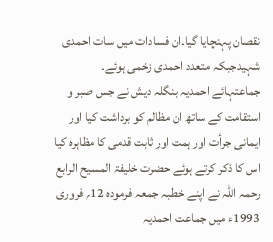نقصان پہنچایا گیا۔ان فسادات میں سات احمدی شہیدجبکہ متعدد احمدی زخمی ہوئے۔
جماعتہائے احمدیہ بنگلہ دیش نے جس صبر و استقامت کے ساتھ ان مظالم کو برداشت کیا اور ایمانی جرأت اور ہمت اور ثابت قدمی کا مظاہرہ کیا اس کا ذکر کرتے ہوئے حضرت خلیفۃ المسیح الرابع رحمہ اللہ نے اپنے خطبہ جمعہ فرمودہ 12؍ فروری 1993ء میں جماعت احمدیہ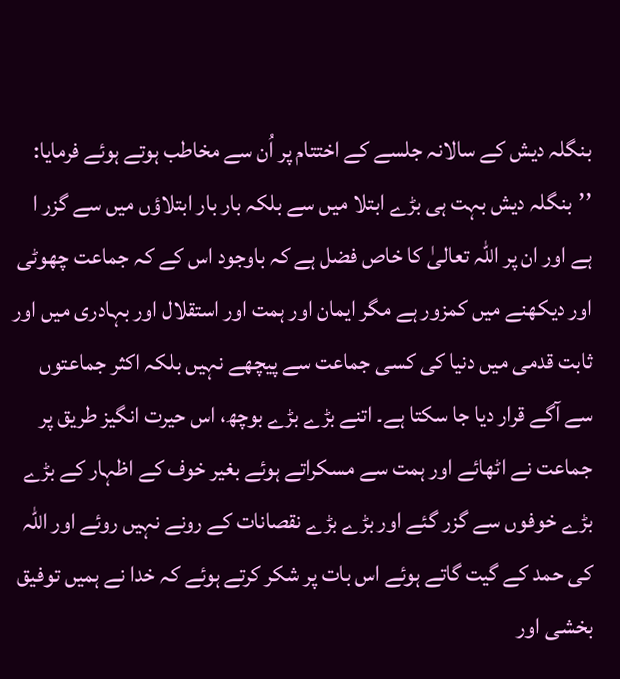بنگلہ دیش کے سالانہ جلسے کے اختتام پر اُن سے مخاطب ہوتے ہوئے فرمایا:
’’بنگلہ دیش بہت ہی بڑے ابتلا میں سے بلکہ بار بار ابتلاؤں میں سے گزر ا ہے اور ان پر اللہ تعالیٰ کا خاص فضل ہے کہ باوجود اس کے کہ جماعت چھوٹی اور دیکھنے میں کمزور ہے مگر ایمان اور ہمت اور استقلال اور بہادری میں اور ثابت قدمی میں دنیا کی کسی جماعت سے پیچھے نہیں بلکہ اکثر جماعتوں سے آگے قرار دیا جا سکتا ہے۔ اتنے بڑے بڑے بوچھ، اس حیرت انگیز طریق پر جماعت نے اٹھائے اور ہمت سے مسکراتے ہوئے بغیر خوف کے اظہار کے بڑے بڑے خوفوں سے گزر گئے اور بڑے بڑے نقصانات کے رونے نہیں روئے اور اللہ کی حمد کے گیت گاتے ہوئے اس بات پر شکر کرتے ہوئے کہ خدا نے ہمیں توفیق بخشی اور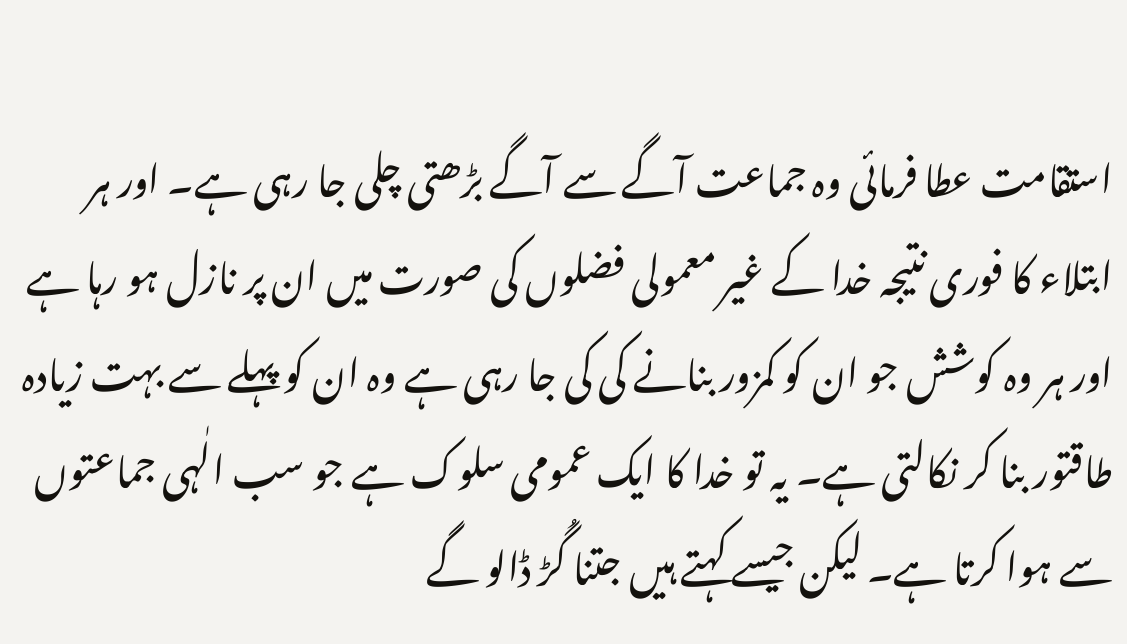استقامت عطا فرمائی وہ جماعت آگے سے آگے بڑھتی چلی جا رہی ہے۔ اور ہر ابتلاء کا فوری نتیجہ خدا کے غیر معمولی فضلوں کی صورت میں ان پر نازل ہو رہا ہے اور ہر وہ کوشش جو ان کو کمزور بنانے کی کی جا رہی ہے وہ ان کو پہلے سے بہت زیادہ طاقتور بنا کر نکالتی ہے۔ یہ تو خدا کا ایک عمومی سلوک ہے جو سب الٰہی جماعتوں سے ہوا کرتا ہے۔ لیکن جیسے کہتے ہیں جتنا گُڑ ڈالو گے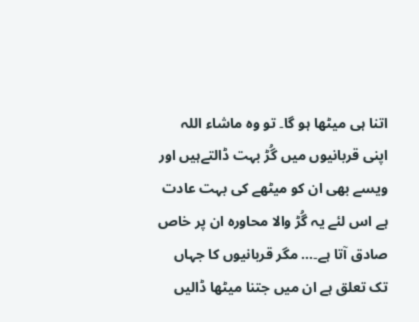اتنا ہی میٹھا ہو گا۔ تو وہ ماشاء اللہ اپنی قربانیوں میں گُڑ بہت ڈالتےہیں اور ویسے بھی ان کو میٹھے کی بہت عادت ہے اس لئے یہ گُڑ والا محاورہ ان پر خاص صادق آتا ہے۔… مگر قربانیوں کا جہاں تک تعلق ہے ان میں جتنا میٹھا ڈالیں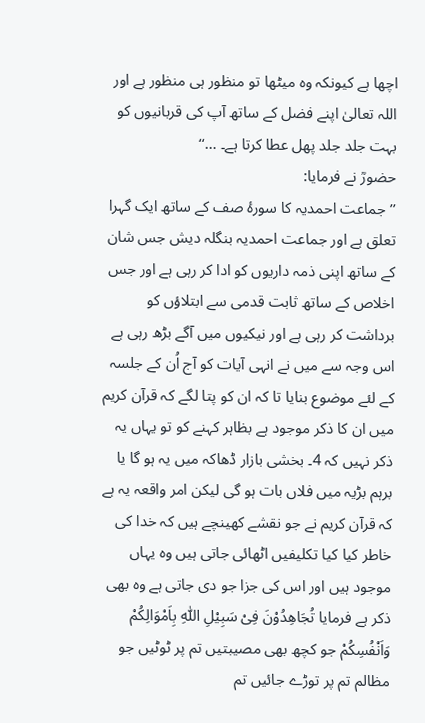اچھا ہے کیونکہ وہ میٹھا تو منظور ہی منظور ہے اور اللہ تعالیٰ اپنے فضل کے ساتھ آپ کی قربانیوں کو بہت جلد جلد پھل عطا کرتا ہے۔ …‘‘
حضورؒ نے فرمایا:
’’جماعت احمدیہ کا سورۂ صف کے ساتھ ایک گہرا تعلق ہے اور جماعت احمدیہ بنگلہ دیش جس شان کے ساتھ اپنی ذمہ داریوں کو ادا کر رہی ہے اور جس اخلاص کے ساتھ ثابت قدمی سے ابتلاؤں کو برداشت کر رہی ہے اور نیکیوں میں آگے بڑھ رہی ہے اس وجہ سے میں نے انہی آیات کو آج اُن کے جلسہ کے لئے موضوع بنایا تا کہ ان کو پتا لگے کہ قرآن کریم میں ان کا ذکر موجود ہے بظاہر کہنے کو تو یہاں یہ ذکر نہیں کہ 4۔ بخشی بازار ڈھاکہ میں یہ ہو گا یا برہم بڑیہ میں فلاں بات ہو گی لیکن امر واقعہ یہ ہے کہ قرآن کریم نے جو نقشے کھینچے ہیں کہ خدا کی خاطر کیا کیا تکلیفیں اٹھائی جاتی ہیں وہ یہاں موجود ہیں اور اس کی جزا جو دی جاتی ہے وہ بھی ذکر ہے فرمایا تُجَاھِدُوْنَ فِیْ سَبِیْلِ اللّٰہِ بِاَمْوَالِکُمْ وَاَنْفُسِکُمْ جو کچھ بھی مصیبتیں تم پر ٹوٹیں جو مظالم تم پر توڑے جائیں تم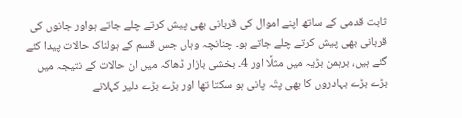ثابت قدمی کے ساتھ اپنے اموال کی قربانی بھی پیش کرتے چلے جاتے ہواور جانوں کی قربانی بھی پیش کرتے چلے جاتے ہو۔ چنانچہ وہاں جس قسم کے ہولناک حالات پیدا کئے گئے ہیں، برہمن بڑیہ میں مثلًا اور 4۔ بخشی بازار ڈھاکہ میں ان حالات کے نتیجہ میں بڑے بڑے بہادروں کا بھی پتّہ پانی ہو سکتا تھا اور بڑے بڑے دلیر کہلانے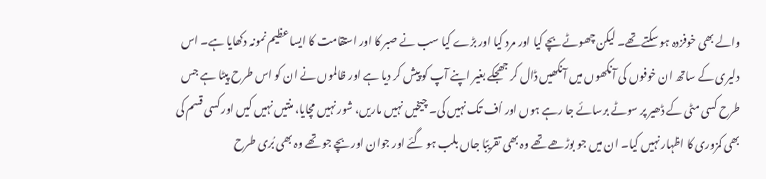والے بھی خوفزدہ ہو سکتے تھے۔ لیکن چھوٹے بچے کیا اور مرد کیا اور بڑے کیا سب نے صبر کا اور استقامت کا ایسا عظیم نمونہ دکھایا ہے۔ اس دلیری کے ساتھ ان خوفوں کی آنکھوں میں آنکھیں ڈال کر جھجکے بغیر اپنے آپ کو پیش کر دیا ہے اور ظالموں نے ان کو اس طرح پیٹا ہے جس طرح کسی مٹی کے ڈھیر پر سوٹے برسائے جا رہے ہوں اور اُف تک نہیں کی۔ چیخیں نہیں ماریں، شور نہیں مچایا، منتیں نہیں کیں اور کسی قسم کی بھی کمزوری کا اظہار نہیں کیا۔ ان میں جو بوڑھے تھے وہ بھی تقریبًا جاں بلب ہو گئے اور جوان اور بچے جو تھے وہ بھی بُری طرح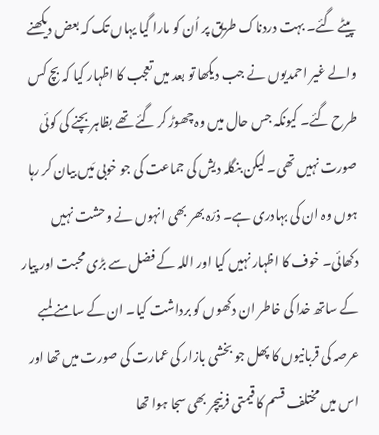پیٹے گئے۔ بہت دردناک طریق پر اُن کو مارا گیا یہاں تک کہ بعض دیکھنے والے غیر احمدیوں نے جب دیکھا تو بعد میں تعجب کا اظہار کیا کہ بچ کس طرح گئے۔ کیونکہ جس حال میں وہ چھوڑ کر گئے تھے بظاہر بچنے کی کوئی صورت نہیں تھی۔ لیکن بنگلہ دیش کی جماعت کی جو خوبی مَیں بیان کر رہا ہوں وہ ان کی بہادری ہے۔ ذرّہ بھر بھی انہوں نے وحشت نہیں دکھائی۔ خوف کا اظہار نہیں کیا اور اللہ کے فضل سے بڑی محبت اور پیار کے ساتھ خدا کی خاطر ان دکھوں کو برداشت کیا۔ ان کے سامنے لمبے عرصہ کی قربانیوں کا پھل جو بخشی بازار کی عمارت کی صورت میں تھا اور اس میں مختلف قسم کا قیمتی فرنیچر بھی سجا ہوا تھا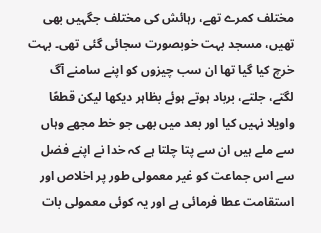مختلف کمرے تھے، رہائش کی مختلف جگہیں بھی تھیں، مسجد بہت خوبصورت سجائی گئی تھی۔ بہت خرچ کیا گیا تھا ان سب چیزوں کو اپنے سامنے آگ لگتے، جلتے، برباد ہوتے ہوئے بظاہر دیکھا لیکن قطعًا واویلا نہیں کیا اور بعد میں بھی جو خط مجھے وہاں سے ملے ہیں ان سے پتا چلتا ہے کہ خدا نے اپنے فضل سے اس جماعت کو غیر معمولی طور پر اخلاص اور استقامت عطا فرمائی ہے اور یہ کوئی معمولی بات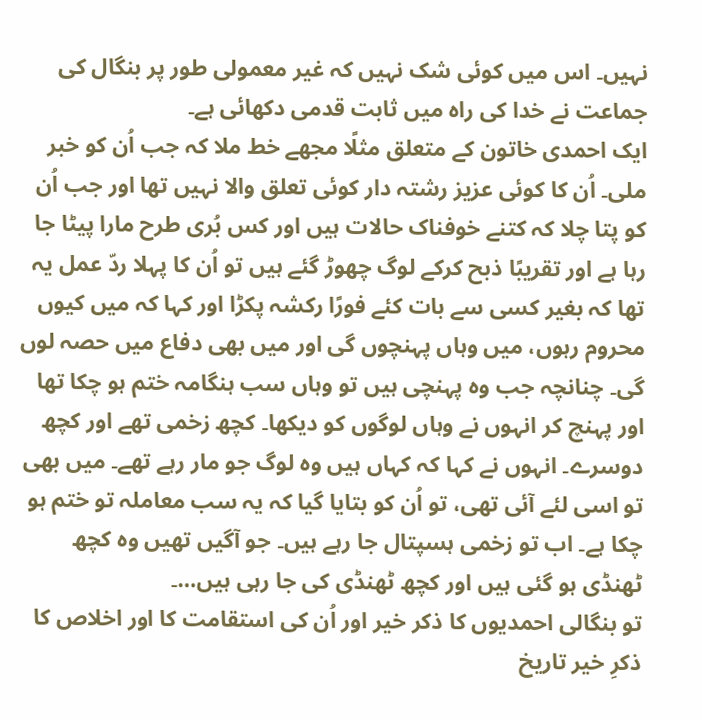نہیں۔ اس میں کوئی شک نہیں کہ غیر معمولی طور پر بنگال کی جماعت نے خدا کی راہ میں ثابت قدمی دکھائی ہے۔
ایک احمدی خاتون کے متعلق مثلًا مجھے خط ملا کہ جب اُن کو خبر ملی۔ اُن کا کوئی عزیز رشتہ دار کوئی تعلق والا نہیں تھا اور جب اُن کو پتا چلا کہ کتنے خوفناک حالات ہیں اور کس بُری طرح مارا پیٹا جا رہا ہے اور تقریبًا ذبح کرکے لوگ چھوڑ گئے ہیں تو اُن کا پہلا ردّ عمل یہ تھا کہ بغیر کسی سے بات کئے فورًا رکشہ پکڑا اور کہا کہ میں کیوں محروم رہوں، میں وہاں پہنچوں گی اور میں بھی دفاع میں حصہ لوں گی۔ چنانچہ جب وہ پہنچی ہیں تو وہاں سب ہنگامہ ختم ہو چکا تھا اور پہنچ کر انہوں نے وہاں لوگوں کو دیکھا۔ کچھ زخمی تھے اور کچھ دوسرے۔ انہوں نے کہا کہ کہاں ہیں وہ لوگ جو مار رہے تھے۔ میں بھی تو اسی لئے آئی تھی، تو اُن کو بتایا گیا کہ یہ سب معاملہ تو ختم ہو چکا ہے۔ اب تو زخمی ہسپتال جا رہے ہیں۔ جو آگیں تھیں وہ کچھ ٹھنڈی ہو گئی ہیں اور کچھ ٹھنڈی کی جا رہی ہیں…۔
تو بنگالی احمدیوں کا ذکر خیر اور اُن کی استقامت کا اور اخلاص کا ذکرِ خیر تاریخ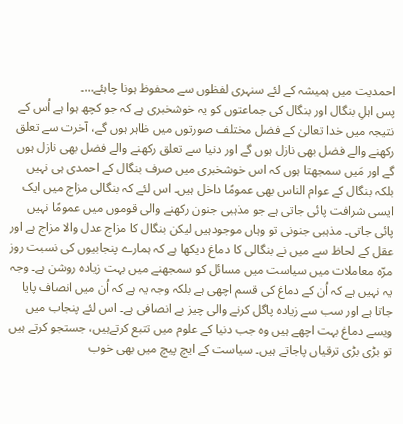احمدیت میں ہمیشہ کے لئے سنہری لفظوں سے محفوظ ہونا چاہئے…۔
پس اہلِ بنگال اور بنگال کی جماعتوں کو یہ خوشخبری ہے کہ جو کچھ ہوا ہے اُس کے نتیجہ میں خدا تعالیٰ کے فضل مختلف صورتوں میں ظاہر ہوں گے، آخرت سے تعلق رکھنے والے فضل بھی نازل ہوں گے اور دنیا سے تعلق رکھنے والے فضل بھی نازل ہوں گے اور مَیں سمجھتا ہوں کہ اس خوشخبری میں صرف بنگال کے احمدی ہی نہیں بلکہ بنگال کے عوام الناس بھی عمومًا داخل ہیں۔ اس لئے کہ بنگالی مزاج میں ایک ایسی شرافت پائی جاتی ہے جو مذہبی جنون رکھنے والی قوموں میں عمومًا نہیں پائی جاتی۔ مذہبی جنونی تو وہاں موجودہیں لیکن بنگال کا مزاج عدل والا مزاج ہے اور عقل کے لحاظ سے میں نے بنگالی کا دماغ دیکھا ہے کہ ہمارے پنجابیوں کی نسبت روز مرّہ معاملات میں سیاست میں مسائل کو سمجھنے میں بہت زیادہ روشن ہے۔ وجہ یہ نہیں ہے کہ اُن کے دماغ کی قسم اچھی ہے بلکہ وجہ یہ ہے کہ اُن میں انصاف پایا جاتا ہے اور سب سے زیادہ پاگل کرنے والی چیز بے انصافی ہے۔ اس لئے پنجاب میں ویسے دماغ بہت اچھے ہیں وہ جب دنیا کے علوم میں تتبع کرتےہیں، جستجو کرتے ہیں تو بڑی بڑی ترقیاں پاجاتے ہیں۔ سیاست کے ایچ پیچ میں بھی خوب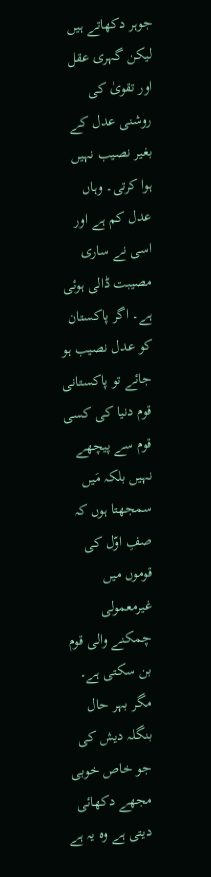جوہر دکھاتے ہیں لیکن گہری عقل اور تقویٰ کی روشنی عدل کے بغیر نصیب نہیں ہوا کرتی۔ وہاں عدل کم ہے اور اسی نے ساری مصیبت ڈالی ہوئی ہے۔ اگر پاکستان کو عدل نصیب ہو جائے تو پاکستانی قوم دنیا کی کسی قوم سے پیچھے نہیں بلکہ مَیں سمجھتا ہوں کہ صفِ اوّل کی قوموں میں غیرمعمولی چمکنے والی قوم بن سکتی ہے۔ مگر بہر حال بنگلہ دیش کی جو خاص خوبی مجھے دکھائی دیتی ہے وہ یہ ہے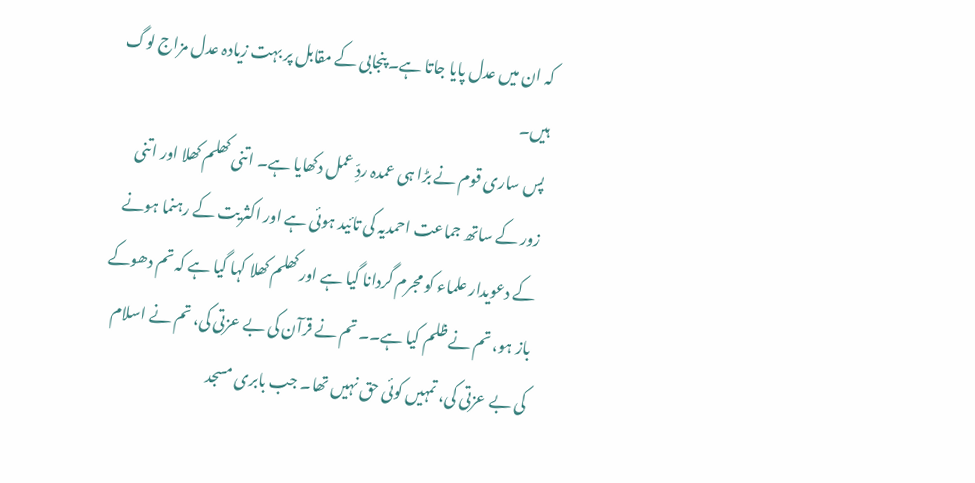کہ ان میں عدل پایا جاتا ہے۔ پنجابی کے مقابل پر بہت زیادہ عدل مزاج لوگ ہیں۔
پس ساری قوم نے بڑا ہی عمدہ ردِّ عمل دکھایا ہے۔ اتنی کھلم کھلا اور اتنی زور کے ساتھ جماعت احمدیہ کی تائید ہوئی ہے اور اکثریت کے رہنما ہونے کے دعویدار علماء کو مجرم گردانا گیا ہے اور کھلم کھلا کہا گیا ہے کہ تم دھوکے باز ہو، تم نے ظلم کیا ہے۔۔ تم نے قرآن کی بے عزتی کی، تم نے اسلام کی بے عزتی کی، تمہیں کوئی حق نہیں تھا۔ جب بابری مسجد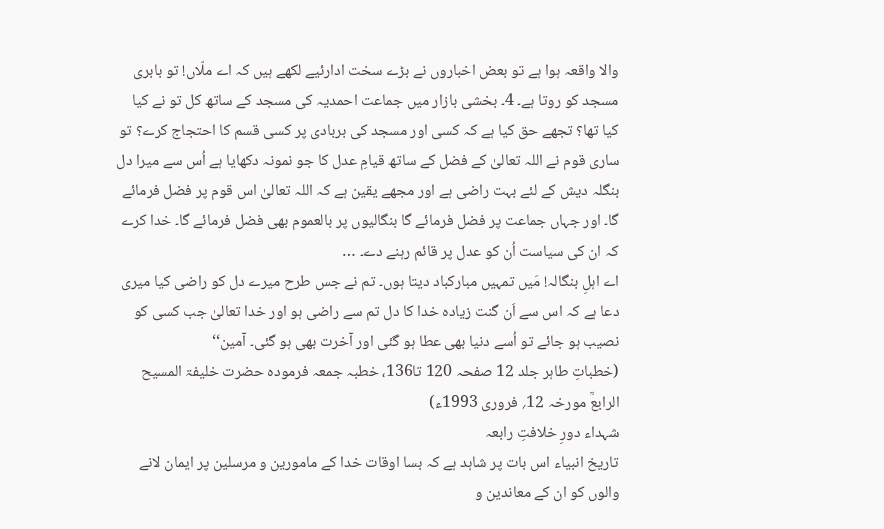والا واقعہ ہوا ہے تو بعض اخباروں نے بڑے سخت ادارئیے لکھے ہیں کہ اے ملّاں! تو بابری مسجد کو روتا ہے۔ 4۔ بخشی بازار میں جماعت احمدیہ کی مسجد کے ساتھ کل تو نے کیا کیا تھا؟ تجھے حق کیا ہے کہ کسی اور مسجد کی بربادی پر کسی قسم کا احتجاج کرے؟ تو ساری قوم نے اللہ تعالیٰ کے فضل کے ساتھ قیامِ عدل کا جو نمونہ دکھایا ہے اُس سے میرا دل بنگلہ دیش کے لئے بہت راضی ہے اور مجھے یقین ہے کہ اللہ تعالیٰ اس قوم پر فضل فرمائے گا۔ اور جہاں جماعت پر فضل فرمائے گا بنگالیوں پر بالعموم بھی فضل فرمائے گا۔ خدا کرے کہ ان کی سیاست اُن کو عدل پر قائم رہنے دے۔ …
اے اہلِ بنگالہ! مَیں تمہیں مبارکباد دیتا ہوں۔ تم نے جس طرح میرے دل کو راضی کیا میری دعا ہے کہ اس سے اَن گنت زیادہ خدا کا دل تم سے راضی ہو اور خدا تعالیٰ جب کسی کو نصیب ہو جائے تو اُسے دنیا بھی عطا ہو گئی اور آخرت بھی ہو گئی۔ آمین‘‘
(خطباتِ طاہر جلد 12 صفحہ 120 تا136، خطبہ جمعہ فرمودہ حضرت خلیفۃ المسیح الرابعؒ مورخہ 12؍ فروری 1993ء)
شہداء دورِ خلافتِ رابعہ
تاریخ انبیاء اس بات پر شاہد ہے کہ بسا اوقات خدا کے مامورین و مرسلین پر ایمان لانے والوں کو ان کے معاندین و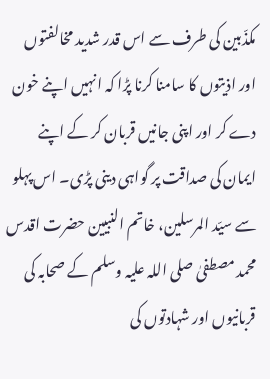مکذّبین کی طرف سے اس قدر شدید مخالفتوں اور اذیتوں کا سامنا کرنا پڑا کہ انہیں اپنے خون دے کر اور اپنی جانیں قربان کر کے اپنے ایمان کی صداقت پر گواہی دینی پڑی۔ اس پہلو سے سیّد المرسلین، خاتم النبیین حضرت اقدس محمد مصطفیٰ صلی اللہ علیہ وسلم کے صحابہ کی قربانیوں اور شہادتوں کی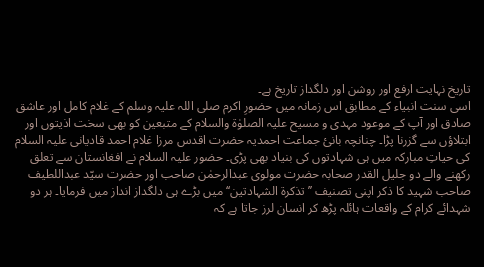تاریخ نہایت ارفع اور روشن اور دلگداز تاریخ ہے۔
اسی سنت انبیاء کے مطابق اس زمانہ میں حضورِ اکرم صلی اللہ علیہ وسلم کے غلام کامل اور عاشق صادق اور آپ کے موعود مہدی و مسیح علیہ الصلوٰۃ والسلام کے متبعین کو بھی سخت اذیتوں اور ابتلاؤں سے گزرنا پڑا۔ چنانچہ بانیٔ جماعت احمدیہ حضرت اقدس مرزا غلام احمد قادیانی علیہ السلام کی حیاتِ مبارکہ میں ہی شہادتوں کی بنیاد بھی پڑی۔ حضور علیہ السلام نے افغانستان سے تعلق رکھنے والے دو جلیل القدر صحابہ حضرت مولوی عبدالرحمٰن صاحب اور حضرت سیّد عبداللطیف صاحب شہید کا ذکر اپنی تصنیف ’’تذکرۃ الشہادتین‘‘ میں بڑے ہی دلگداز انداز میں فرمایا۔ ہر دو شہدائے کرام کے واقعات ہائلہ پڑھ کر انسان لرز جاتا ہے کہ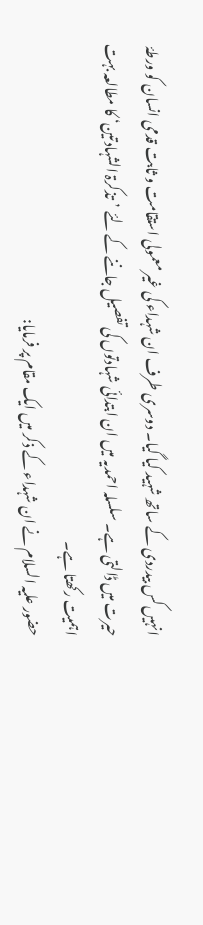انہیں کس بیدردی کے ساتھ شہید کیا گیا۔ دوسری طرف ان شہداء کی غیر معمولی استقامت و ثابت قدمی انسان کو ورطۂ حیرت میں ڈالتی ہے۔ سلسلہ احمدیہ میں ان ابتدائی شہادتوں کی تفصیل جاننے کے لئے ’تذکرۃ الشہادتین‘ کا مطالعہ بہت اہمیت رکھتا ہے۔
حضور علیہ السلام نے ان شہداء کے ذکر میں ایک مقام پر فرمایا: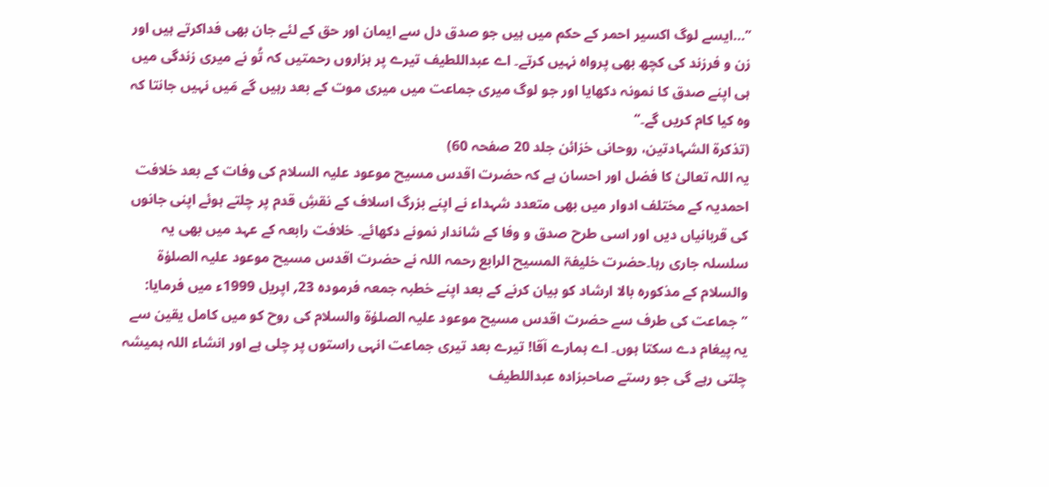’’…ایسے لوگ اکسیر احمر کے حکم میں ہیں جو صدق دل سے ایمان اور حق کے لئے جان بھی فداکرتے ہیں اور زن و فرزند کی کچھ بھی پرواہ نہیں کرتے۔ اے عبداللطیف تیرے پر ہزاروں رحمتیں کہ تُو نے میری زندگی میں ہی اپنے صدق کا نمونہ دکھایا اور جو لوگ میری جماعت میں میری موت کے بعد رہیں گے مَیں نہیں جانتا کہ وہ کیا کام کریں گے۔‘‘
(تذکرۃ الشہادتین، روحانی خزائن جلد 20 صفحہ 60)
یہ اللہ تعالیٰ کا فضل اور احسان ہے کہ حضرت اقدس مسیح موعود علیہ السلام کی وفات کے بعد خلافت احمدیہ کے مختلف ادوار میں بھی متعدد شہداء نے اپنے بزرگ اسلاف کے نقشِ قدم پر چلتے ہوئے اپنی جانوں کی قربانیاں دیں اور اسی طرح صدق و وفا کے شاندار نمونے دکھائے۔ خلافت رابعہ کے عہد میں بھی یہ سلسلہ جاری رہا۔حضرت خلیفۃ المسیح الرابع رحمہ اللہ نے حضرت اقدس مسیح موعود علیہ الصلوٰۃ والسلام کے مذکورہ بالا ارشاد کو بیان کرنے کے بعد اپنے خطبہ جمعہ فرمودہ 23؍ اپریل 1999ء میں فرمایا:
’’جماعت کی طرف سے حضرت اقدس مسیح موعود علیہ الصلوٰۃ والسلام کی روح کو میں کامل یقین سے یہ پیغام دے سکتا ہوں۔ اے ہمارے آقا! تیرے بعد تیری جماعت انہی راستوں پر چلی ہے اور انشاء اللہ ہمیشہ چلتی رہے گی جو رستے صاحبزادہ عبداللطیف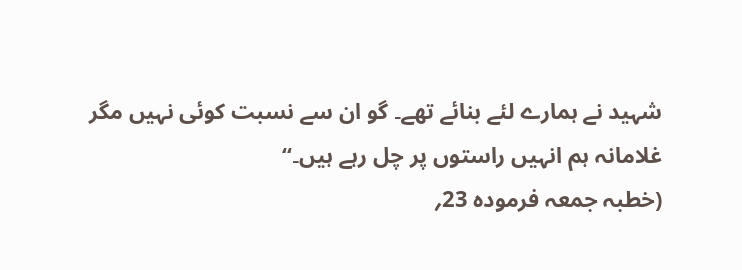شہید نے ہمارے لئے بنائے تھے۔ گو ان سے نسبت کوئی نہیں مگر غلامانہ ہم انہیں راستوں پر چل رہے ہیں۔‘‘
(خطبہ جمعہ فرمودہ 23؍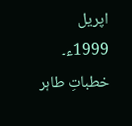اپریل 1999ء۔ خطباتِ طاہر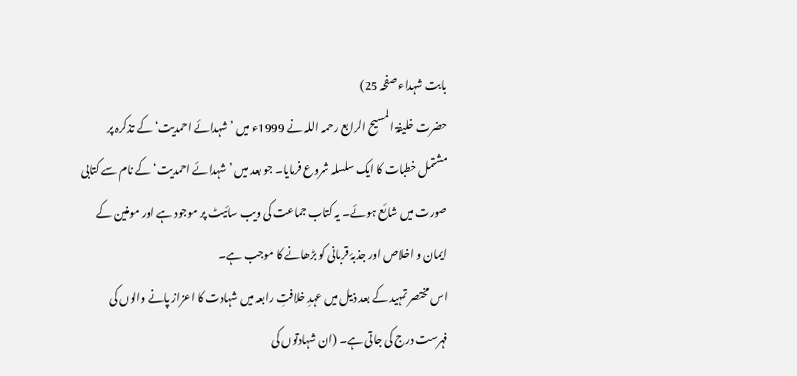بابت شہداء صفحہ 25)
حضرت خلیفۃ المسیح الرابع رحمہ اللہ نے 1999ء میں ’شہدائے احمدیت‘ کے تذکرہ پر مشتمل خطبات کا ایک سلسلہ شروع فرمایا۔ جو بعد میں ’شہدائے احمدیت‘ کے نام سے کتابی صورت میں شائع ہوئے۔ یہ کتاب جماعت کی ویب سائیٹ پر موجود ہے اور مومنین کے ایمان و اخلاص اور جذبۂ قربانی کو بڑھانے کا موجب ہے۔
اس مختصر تمہید کے بعد ذیل میں عہدِ خلافتِ رابعہ میں شہادت کا اعزاز پانے والوں کی فہرست درج کی جاتی ہے۔ (ان شہادتوں کی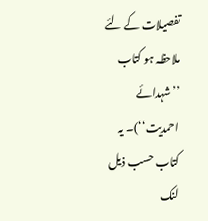تفصیلات کے لئے ملاحظہ ہو کتاب ’’شہدائے احمدیت‘‘)۔ یہ کتاب حسب ذیل لنک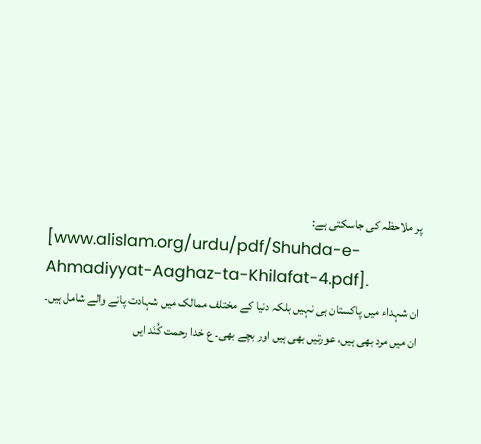پر ملاحظہ کی جاسکتی ہے:
[www.alislam.org/urdu/pdf/Shuhda-e-Ahmadiyyat-Aaghaz-ta-Khilafat-4.pdf]۔
ان شہداء میں پاکستان ہی نہیں بلکہ دنیا کے مختلف ممالک میں شہادت پانے والے شامل ہیں۔ ان میں مرد بھی ہیں، عورتیں بھی ہیں اور بچے بھی۔ ع خدا رحمت کُنَد ایں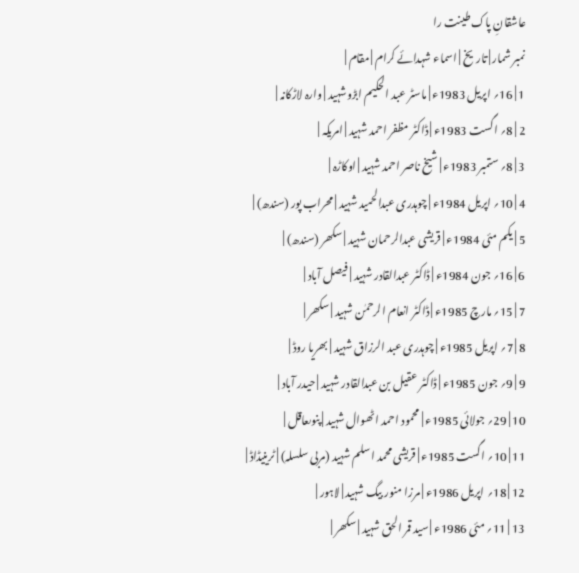عاشقانِ پاک طینت را
نمبر شمار | تاریخ | اسماء شہدائے کرام | مقام |
1 | 16؍ اپریل 1983ء | ماسٹر عبد الحکیم ابڑوشہید | وارہ لاڑکانہ |
2 | 8؍ اگست 1983ء | ڈاکٹر مظفر احمد شہید | امریکہ |
3 | 8؍ ستمبر 1983ء | شیخ ناصر احمد شہید | اوکاڑہ |
4 | 10؍ اپریل 1984ء | چوہدری عبدالحمید شہید | محراب پور (سندھ) |
5 | یکم مئی 1984ء | قریشی عبدالرحمان شہید | سکھر (سندھ) |
6 | 16؍ جون 1984ء | ڈاکٹر عبدالقادر شہید | فیصل آباد |
7 | 15؍ مارچ 1985ء | ڈاکٹر انعام الرحمٰن شہید | سکھر |
8 | 7؍ اپریل 1985ء | چوہدری عبد الرزاق شہید | بھریا روڈ |
9 | 9؍ جون 1985ء | ڈاکٹر عقیل بن عبدالقادر شہید | حیدر آباد |
10 | 29؍ جولائی 1985ء | محمود احمد اٹھوال شہید | پنوںعاقل |
11 | 10؍ اگست 1985ء | قریشی محمد اسلم شہید (مربی سلسلہ) | ٹرینیڈاڈ |
12 | 18؍ اپریل 1986ء | مرزا منور بیگ شہید | لاہور |
13 | 11؍ مئی 1986ء | سید قمر الحق شہید | سکھر |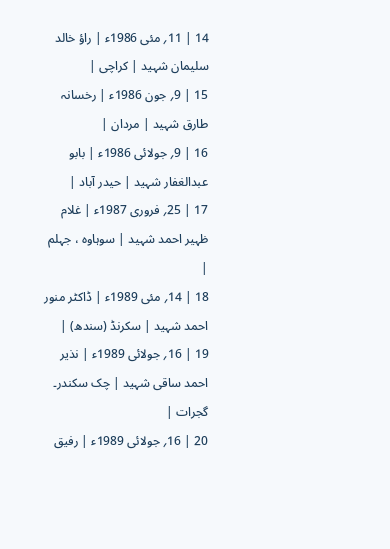14 | 11؍ مئی 1986ء | راؤ خالد سلیمان شہید | کراچی |
15 | 9؍ جون 1986ء | رخسانہ طارق شہید | مردان |
16 | 9؍ جولائی 1986ء | بابو عبدالغفار شہید | حیدر آباد |
17 | 25؍ فروری 1987ء | غلام ظہیر احمد شہید | سوہاوہ ، جہلم |
18 | 14؍ مئی 1989ء | ڈاکٹر منور احمد شہید | سکرنڈ (سندھ) |
19 | 16؍ جولائی 1989ء | نذیر احمد ساقی شہید | چک سکندر۔ گجرات |
20 | 16؍ جولائی 1989ء | رفیق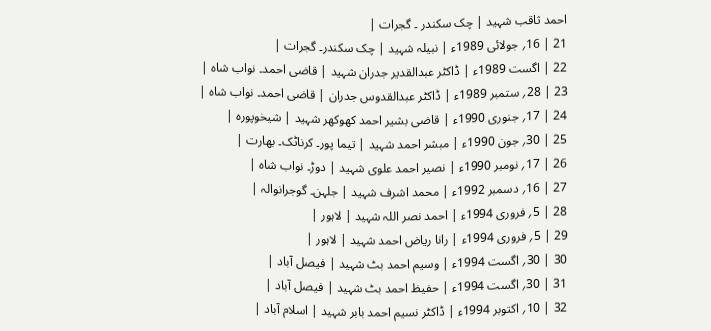احمد ثاقب شہید | چک سکندر ۔ گجرات |
21 | 16؍ جولائی 1989ء | نبیلہ شہید | چک سکندر۔ گجرات |
22 | اگست 1989ء | ڈاکٹر عبدالقدیر جدران شہید | قاضی احمد۔ نواب شاہ |
23 | 28؍ ستمبر 1989ء | ڈاکٹر عبدالقدوس جدران | قاضی احمد۔ نواب شاہ |
24 | 17؍ جنوری 1990ء | قاضی بشیر احمد کھوکھر شہید | شیخوپورہ |
25 | 30؍ جون 1990ء | مبشر احمد شہید | تیما پور۔ کرناٹک۔ بھارت |
26 | 17؍ نومبر 1990ء | نصیر احمد علوی شہید | دوڑ۔ نواب شاہ |
27 | 16؍ دسمبر 1992ء | محمد اشرف شہید | جلہن۔ گوجرانوالہ |
28 | 5؍ فروری 1994ء | احمد نصر اللہ شہید | لاہور |
29 | 5؍ فروری 1994ء | رانا ریاض احمد شہید | لاہور |
30 | 30؍ اگست 1994ء | وسیم احمد بٹ شہید | فیصل آباد |
31 | 30؍ اگست 1994ء | حفیظ احمد بٹ شہید | فیصل آباد |
32 | 10؍ اکتوبر 1994ء | ڈاکٹر نسیم احمد بابر شہید | اسلام آباد |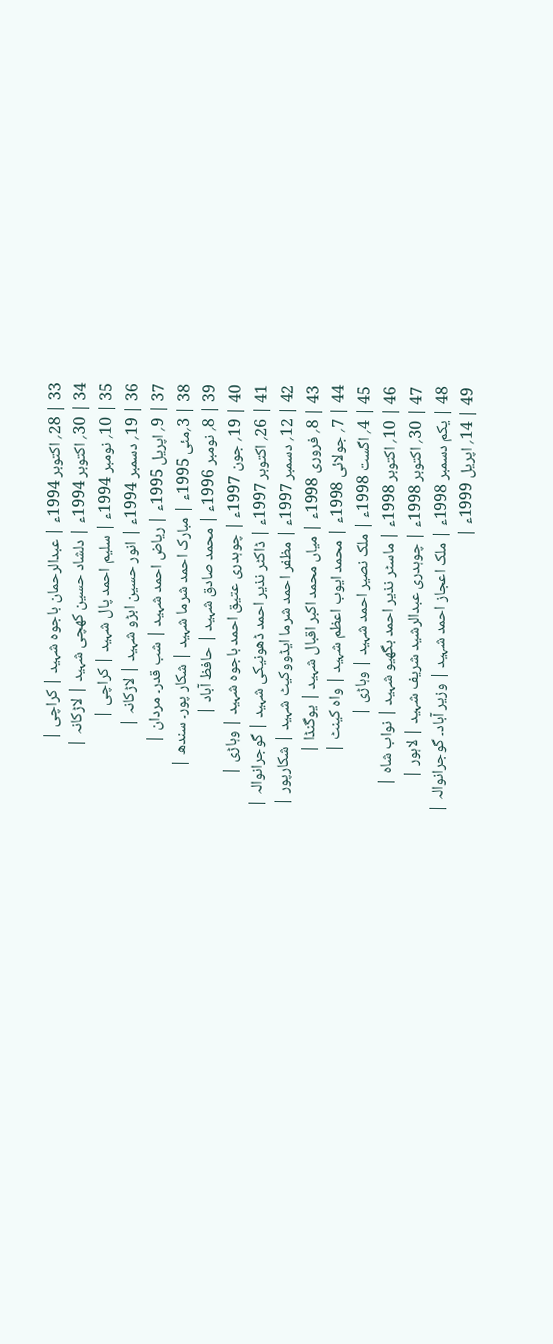33 | 28؍ اکتوبر 1994ء | عبدالرحمان باجوہ شہید | کراچی |
34 | 30؍ اکتوبر 1994ء | دلشاد حسین کھچی شہید | لاڑکانہ |
35 | 10؍ نومبر 1994ء | سلیم احمد پال شہید | کراچی |
36 | 19؍ دسمبر 1994ء | انور حسین ابڑو شہید | لاڑکانہ |
37 | 9؍ اپریل 1995ء | ریاض احمد شہید | شب قدر۔ مردان |
38 | 3؍مئی 1995ء | مبارک احمد شرما شہید | شکار پور۔ سندھ |
39 | 8؍ نومبر 1996ء | محمد صادق شہید | حافظ آباد |
40 | 19؍ جون 1997ء | چوہدری عتیق احمد باجوہ شہید | وہاڑی |
41 | 26؍ اکتوبر 1997ء | ڈاکٹر نذیر احمد ڈھونیکی شہید | گوجرانوالہ |
42 | 12؍ دسمبر 1997ء | مظفر احمد شرما ایڈووکیٹ شہید | شکارپور |
43 | 8؍ فروری 1998ء | میاں محمد اکبر اقبال شہید | یوگنڈا |
44 | 7؍ جولائی 1998ء | محمد ایوب اعظم شہید | واہ کینٹ |
45 | 4؍ اگست 1998ء | ملک نصیر احمد شہید | وہاڑی |
46 | 10؍ اکتوبر 1998ء | ماسٹر نذیر احمد بگھیو شہید | نواب شاہ |
47 | 30؍ اکتوبر 1998ء | چوہدری عبدالرشید شریف شہید | لاہور |
48 | یکم دسمبر 1998ء | ملک اعجاز احمد شہید | وزیر آباد۔ گوجرانوالہ |
49 | 14؍ اپریل 1999ء |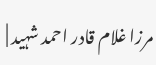مرزا غلام قادر احمد شہید |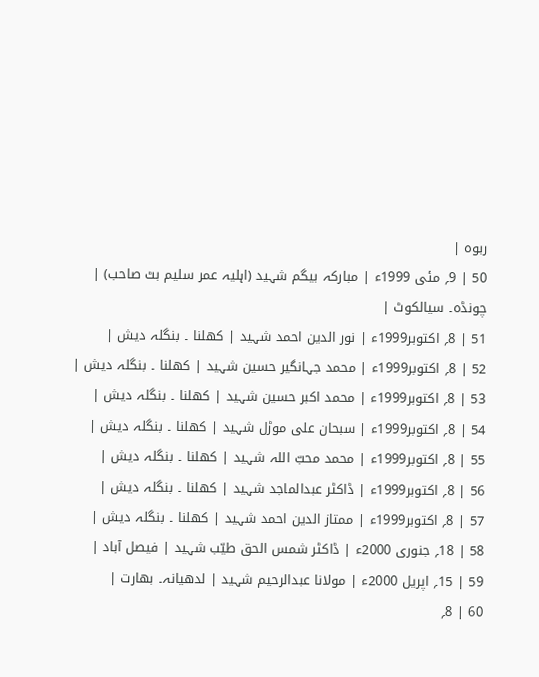ربوہ |
50 | 9؍ مئی 1999ء | مبارکہ بیگم شہید (اہلیہ عمر سلیم بٹ صاحب) | چونڈہ۔ سیالکوٹ |
51 | 8؍ اکتوبر1999ء | نور الدین احمد شہید | کھلنا ۔ بنگلہ دیش |
52 | 8؍ اکتوبر1999ء | محمد جہانگیر حسین شہید | کھلنا ۔ بنگلہ دیش |
53 | 8؍ اکتوبر1999ء | محمد اکبر حسین شہید | کھلنا ۔ بنگلہ دیش |
54 | 8؍ اکتوبر1999ء | سبحان علی موڑل شہید | کھلنا ۔ بنگلہ دیش |
55 | 8؍ اکتوبر1999ء | محمد محبّ اللہ شہید | کھلنا ۔ بنگلہ دیش |
56 | 8؍ اکتوبر1999ء | ڈاکٹر عبدالماجد شہید | کھلنا ۔ بنگلہ دیش |
57 | 8؍ اکتوبر1999ء | ممتاز الدین احمد شہید | کھلنا ۔ بنگلہ دیش |
58 | 18؍ جنوری 2000ء | ڈاکٹر شمس الحق طیّب شہید | فیصل آباد |
59 | 15؍ اپریل 2000ء | مولانا عبدالرحیم شہید | لدھیانہ۔ بھارت |
60 | 8؍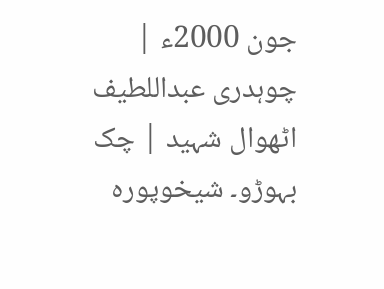جون 2000ء | چوہدری عبداللطیف اٹھوال شہید | چک بہوڑو۔ شیخوپورہ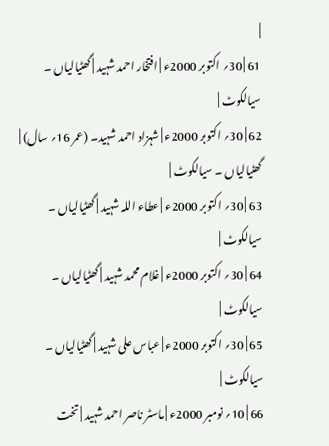|
61 | 30؍ اکتوبر 2000ء | افتخار احمد شہید | گھٹیالیاں ۔ سیالکوٹ |
62 | 30؍ اکتوبر 2000ء | شہزاد احمد شہید۔ (عمر 16؍ سال) | گھٹیالیاں ۔ سیالکوٹ |
63 | 30؍ اکتوبر 2000ء | عطاء اللہ شہید | گھٹیالیاں ۔ سیالکوٹ |
64 | 30؍ اکتوبر 2000ء | غلام محمد شہید | گھٹیالیاں ۔ سیالکوٹ |
65 | 30؍ اکتوبر 2000ء | عباس علی شہید | گھٹیالیاں ۔ سیالکوٹ |
66 | 10؍ نومبر 2000ء | ماسٹر ناصر احمد شہید | تخت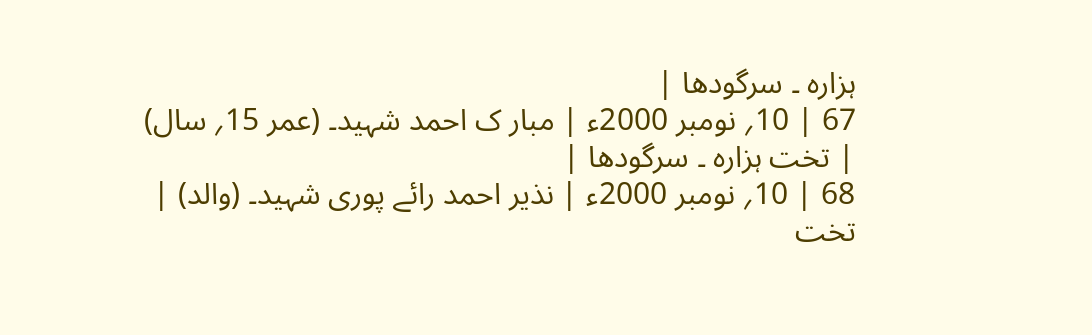ہزارہ ۔ سرگودھا |
67 | 10؍ نومبر 2000ء | مبار ک احمد شہید۔ (عمر 15؍ سال) | تخت ہزارہ ۔ سرگودھا |
68 | 10؍ نومبر 2000ء | نذیر احمد رائے پوری شہید۔ (والد) | تخت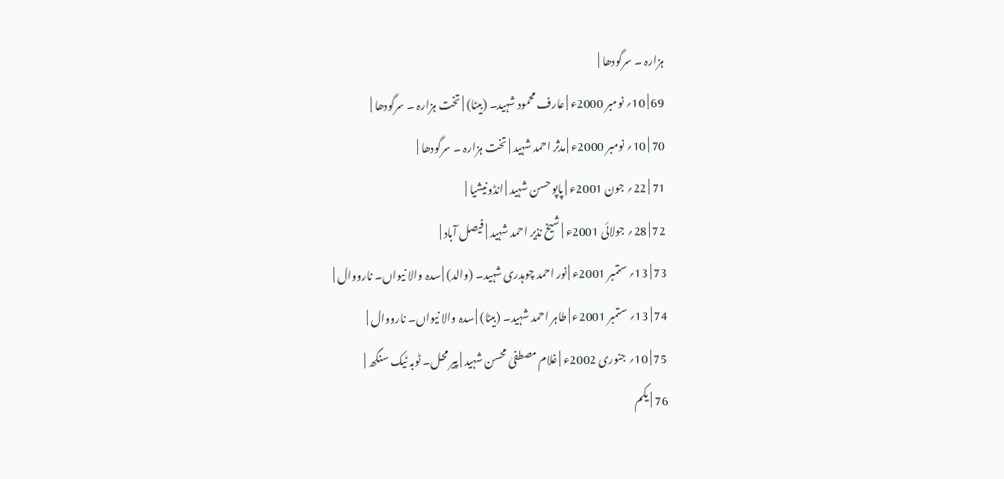ہزارہ ۔ سرگودھا |
69 | 10؍ نومبر 2000ء | عارف محمود شہید۔ (بیٹا) | تخت ہزارہ ۔ سرگودھا |
70 | 10؍ نومبر 2000ء | مدثر احمد شہید | تخت ہزارہ ۔ سرگودھا |
71 | 22؍ جون 2001ء | پاپو حسن شہید | انڈونیشیا |
72 | 28؍ جولائی 2001ء | شیخ نذیر احمد شہید | فیصل آباد |
73 | 13؍ ستمبر 2001ء | نور احمد چوہدری شہید۔ (والد) | سدہ والا نیواں۔ نارووال |
74 | 13؍ ستمبر 2001ء | طاہر احمد شہید۔ (بیٹا) | سدہ والا نیواں۔ نارووال |
75 | 10؍ جنوری 2002ء | غلام مصطفیٰ محسن شہید | پیر محل۔ ٹوبہ ٹیک سنگھ |
76 | یکم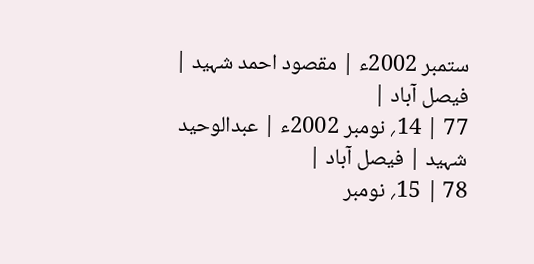ستمبر 2002ء | مقصود احمد شہید | فیصل آباد |
77 | 14؍ نومبر 2002ء | عبدالوحید شہید | فیصل آباد |
78 | 15؍ نومبر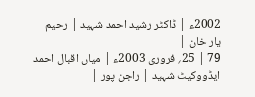2002ء | ڈاکٹر رشید احمد شہید | رحیم یار خان |
79 | 25؍ فروری 2003ء | میاں اقبال احمد ایڈووکیٹ شہید | راجن پور |